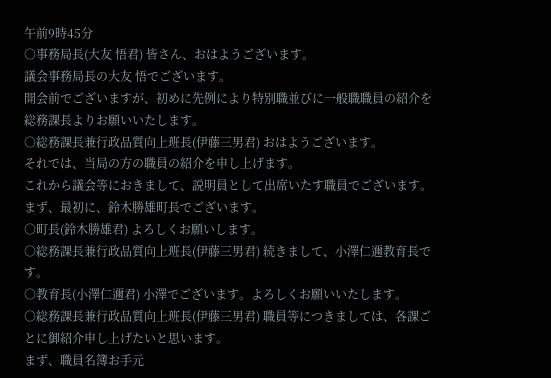午前9時45分
○事務局長(大友 悟君) 皆さん、おはようございます。
議会事務局長の大友 悟でございます。
開会前でございますが、初めに先例により特別職並びに一般職職員の紹介を総務課長よりお願いいたします。
○総務課長兼行政品質向上班長(伊藤三男君) おはようございます。
それでは、当局の方の職員の紹介を申し上げます。
これから議会等におきまして、説明員として出席いたす職員でございます。
まず、最初に、鈴木勝雄町長でございます。
○町長(鈴木勝雄君) よろしくお願いします。
○総務課長兼行政品質向上班長(伊藤三男君) 続きまして、小澤仁邇教育長です。
○教育長(小澤仁邇君) 小澤でございます。よろしくお願いいたします。
○総務課長兼行政品質向上班長(伊藤三男君) 職員等につきましては、各課ごとに御紹介申し上げたいと思います。
まず、職員名簿お手元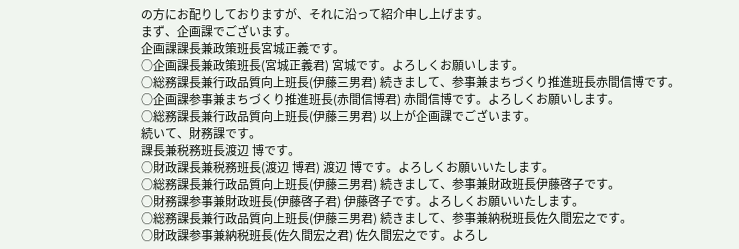の方にお配りしておりますが、それに沿って紹介申し上げます。
まず、企画課でございます。
企画課課長兼政策班長宮城正義です。
○企画課長兼政策班長(宮城正義君) 宮城です。よろしくお願いします。
○総務課長兼行政品質向上班長(伊藤三男君) 続きまして、参事兼まちづくり推進班長赤間信博です。
○企画課参事兼まちづくり推進班長(赤間信博君) 赤間信博です。よろしくお願いします。
○総務課長兼行政品質向上班長(伊藤三男君) 以上が企画課でございます。
続いて、財務課です。
課長兼税務班長渡辺 博です。
○財政課長兼税務班長(渡辺 博君) 渡辺 博です。よろしくお願いいたします。
○総務課長兼行政品質向上班長(伊藤三男君) 続きまして、参事兼財政班長伊藤啓子です。
○財務課参事兼財政班長(伊藤啓子君) 伊藤啓子です。よろしくお願いいたします。
○総務課長兼行政品質向上班長(伊藤三男君) 続きまして、参事兼納税班長佐久間宏之です。
○財政課参事兼納税班長(佐久間宏之君) 佐久間宏之です。よろし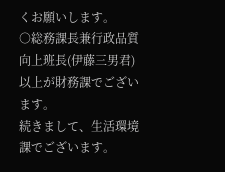くお願いします。
○総務課長兼行政品質向上班長(伊藤三男君) 以上が財務課でございます。
続きまして、生活環境課でございます。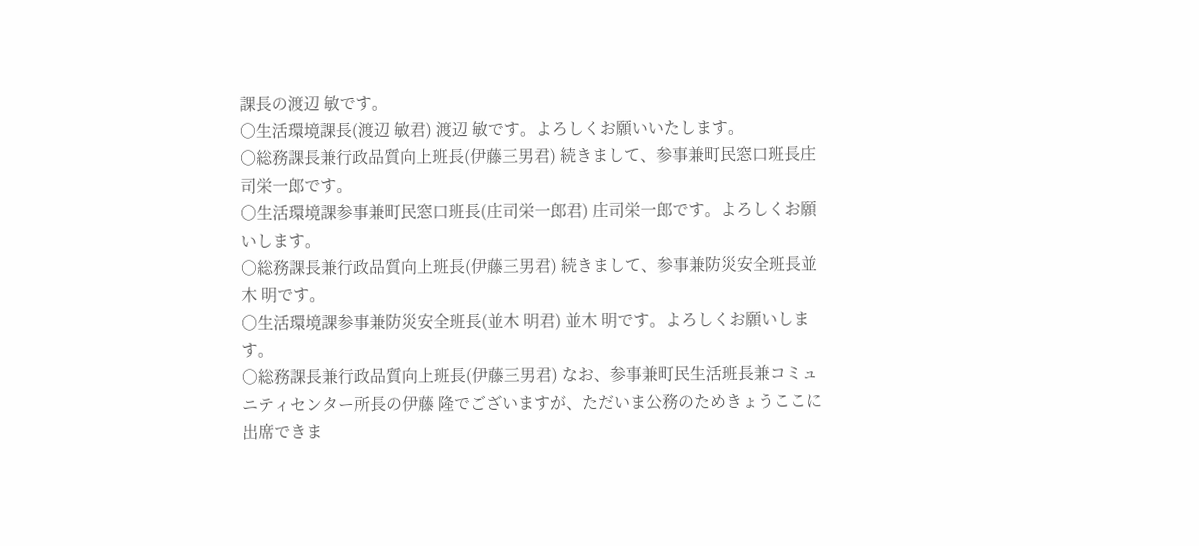課長の渡辺 敏です。
○生活環境課長(渡辺 敏君) 渡辺 敏です。よろしくお願いいたします。
○総務課長兼行政品質向上班長(伊藤三男君) 続きまして、参事兼町民窓口班長庄司栄一郎です。
○生活環境課参事兼町民窓口班長(庄司栄一郎君) 庄司栄一郎です。よろしくお願いします。
○総務課長兼行政品質向上班長(伊藤三男君) 続きまして、参事兼防災安全班長並木 明です。
○生活環境課参事兼防災安全班長(並木 明君) 並木 明です。よろしくお願いします。
○総務課長兼行政品質向上班長(伊藤三男君) なお、参事兼町民生活班長兼コミュニティセンター所長の伊藤 隆でございますが、ただいま公務のためきょうここに出席できま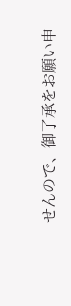せんので、御了承をお願い申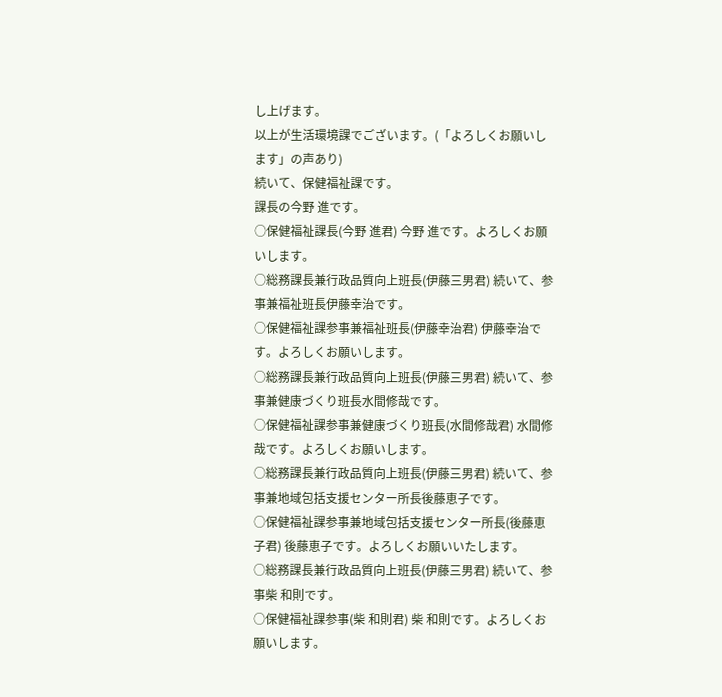し上げます。
以上が生活環境課でございます。(「よろしくお願いします」の声あり)
続いて、保健福祉課です。
課長の今野 進です。
○保健福祉課長(今野 進君) 今野 進です。よろしくお願いします。
○総務課長兼行政品質向上班長(伊藤三男君) 続いて、参事兼福祉班長伊藤幸治です。
○保健福祉課参事兼福祉班長(伊藤幸治君) 伊藤幸治です。よろしくお願いします。
○総務課長兼行政品質向上班長(伊藤三男君) 続いて、参事兼健康づくり班長水間修哉です。
○保健福祉課参事兼健康づくり班長(水間修哉君) 水間修哉です。よろしくお願いします。
○総務課長兼行政品質向上班長(伊藤三男君) 続いて、参事兼地域包括支援センター所長後藤恵子です。
○保健福祉課参事兼地域包括支援センター所長(後藤恵子君) 後藤恵子です。よろしくお願いいたします。
○総務課長兼行政品質向上班長(伊藤三男君) 続いて、参事柴 和則です。
○保健福祉課参事(柴 和則君) 柴 和則です。よろしくお願いします。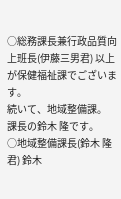○総務課長兼行政品質向上班長(伊藤三男君) 以上が保健福祉課でございます。
続いて、地域整備課。
課長の鈴木 隆です。
○地域整備課長(鈴木 隆君) 鈴木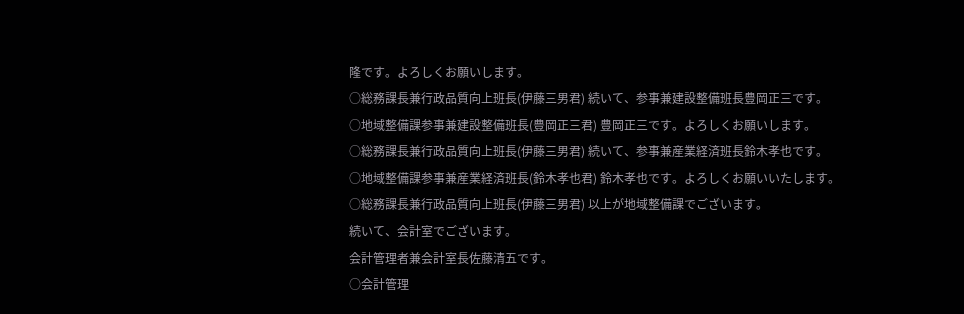隆です。よろしくお願いします。
○総務課長兼行政品質向上班長(伊藤三男君) 続いて、参事兼建設整備班長豊岡正三です。
○地域整備課参事兼建設整備班長(豊岡正三君) 豊岡正三です。よろしくお願いします。
○総務課長兼行政品質向上班長(伊藤三男君) 続いて、参事兼産業経済班長鈴木孝也です。
○地域整備課参事兼産業経済班長(鈴木孝也君) 鈴木孝也です。よろしくお願いいたします。
○総務課長兼行政品質向上班長(伊藤三男君) 以上が地域整備課でございます。
続いて、会計室でございます。
会計管理者兼会計室長佐藤清五です。
○会計管理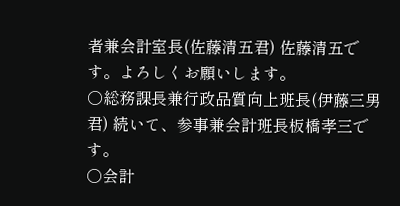者兼会計室長(佐藤清五君) 佐藤清五です。よろしくお願いします。
○総務課長兼行政品質向上班長(伊藤三男君) 続いて、参事兼会計班長板橋孝三です。
○会計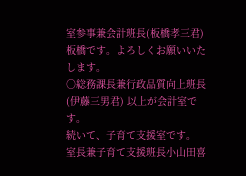室参事兼会計班長(板橋孝三君) 板橋です。よろしくお願いいたします。
○総務課長兼行政品質向上班長(伊藤三男君) 以上が会計室です。
続いて、子育て支援室です。
室長兼子育て支援班長小山田喜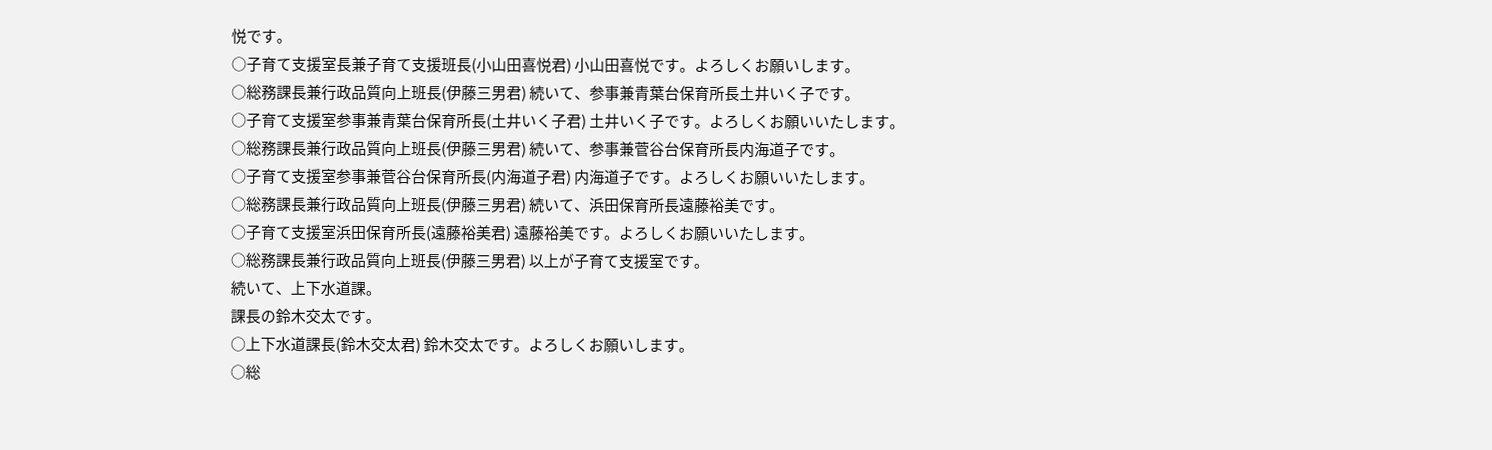悦です。
○子育て支援室長兼子育て支援班長(小山田喜悦君) 小山田喜悦です。よろしくお願いします。
○総務課長兼行政品質向上班長(伊藤三男君) 続いて、参事兼青葉台保育所長土井いく子です。
○子育て支援室参事兼青葉台保育所長(土井いく子君) 土井いく子です。よろしくお願いいたします。
○総務課長兼行政品質向上班長(伊藤三男君) 続いて、参事兼菅谷台保育所長内海道子です。
○子育て支援室参事兼菅谷台保育所長(内海道子君) 内海道子です。よろしくお願いいたします。
○総務課長兼行政品質向上班長(伊藤三男君) 続いて、浜田保育所長遠藤裕美です。
○子育て支援室浜田保育所長(遠藤裕美君) 遠藤裕美です。よろしくお願いいたします。
○総務課長兼行政品質向上班長(伊藤三男君) 以上が子育て支援室です。
続いて、上下水道課。
課長の鈴木交太です。
○上下水道課長(鈴木交太君) 鈴木交太です。よろしくお願いします。
○総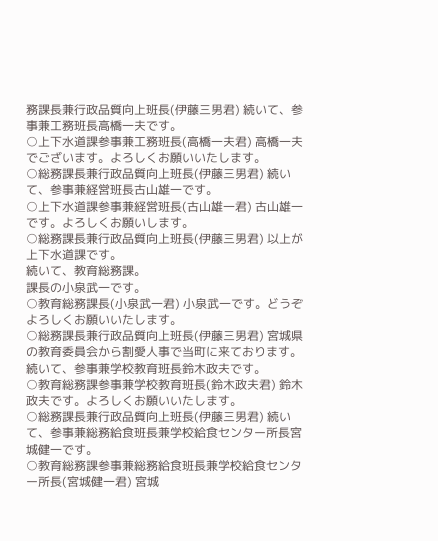務課長兼行政品質向上班長(伊藤三男君) 続いて、参事兼工務班長高橋一夫です。
○上下水道課参事兼工務班長(高橋一夫君) 高橋一夫でございます。よろしくお願いいたします。
○総務課長兼行政品質向上班長(伊藤三男君) 続いて、参事兼経営班長古山雄一です。
○上下水道課参事兼経営班長(古山雄一君) 古山雄一です。よろしくお願いします。
○総務課長兼行政品質向上班長(伊藤三男君) 以上が上下水道課です。
続いて、教育総務課。
課長の小泉武一です。
○教育総務課長(小泉武一君) 小泉武一です。どうぞよろしくお願いいたします。
○総務課長兼行政品質向上班長(伊藤三男君) 宮城県の教育委員会から割愛人事で当町に来ております。
続いて、参事兼学校教育班長鈴木政夫です。
○教育総務課参事兼学校教育班長(鈴木政夫君) 鈴木政夫です。よろしくお願いいたします。
○総務課長兼行政品質向上班長(伊藤三男君) 続いて、参事兼総務給食班長兼学校給食センター所長宮城健一です。
○教育総務課参事兼総務給食班長兼学校給食センター所長(宮城健一君) 宮城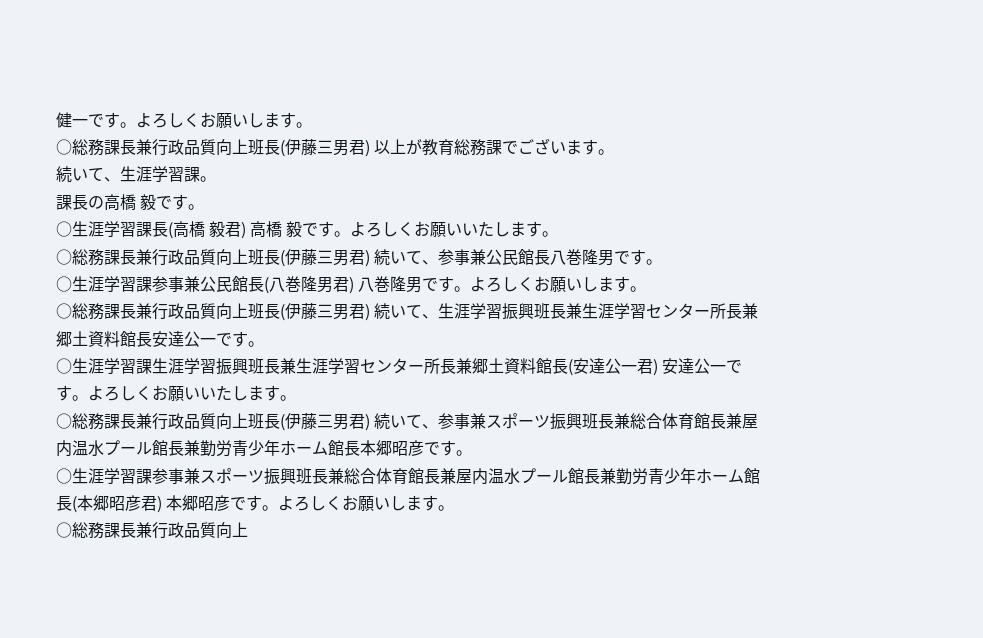健一です。よろしくお願いします。
○総務課長兼行政品質向上班長(伊藤三男君) 以上が教育総務課でございます。
続いて、生涯学習課。
課長の高橋 毅です。
○生涯学習課長(高橋 毅君) 高橋 毅です。よろしくお願いいたします。
○総務課長兼行政品質向上班長(伊藤三男君) 続いて、参事兼公民館長八巻隆男です。
○生涯学習課参事兼公民館長(八巻隆男君) 八巻隆男です。よろしくお願いします。
○総務課長兼行政品質向上班長(伊藤三男君) 続いて、生涯学習振興班長兼生涯学習センター所長兼郷土資料館長安達公一です。
○生涯学習課生涯学習振興班長兼生涯学習センター所長兼郷土資料館長(安達公一君) 安達公一です。よろしくお願いいたします。
○総務課長兼行政品質向上班長(伊藤三男君) 続いて、参事兼スポーツ振興班長兼総合体育館長兼屋内温水プール館長兼勤労青少年ホーム館長本郷昭彦です。
○生涯学習課参事兼スポーツ振興班長兼総合体育館長兼屋内温水プール館長兼勤労青少年ホーム館長(本郷昭彦君) 本郷昭彦です。よろしくお願いします。
○総務課長兼行政品質向上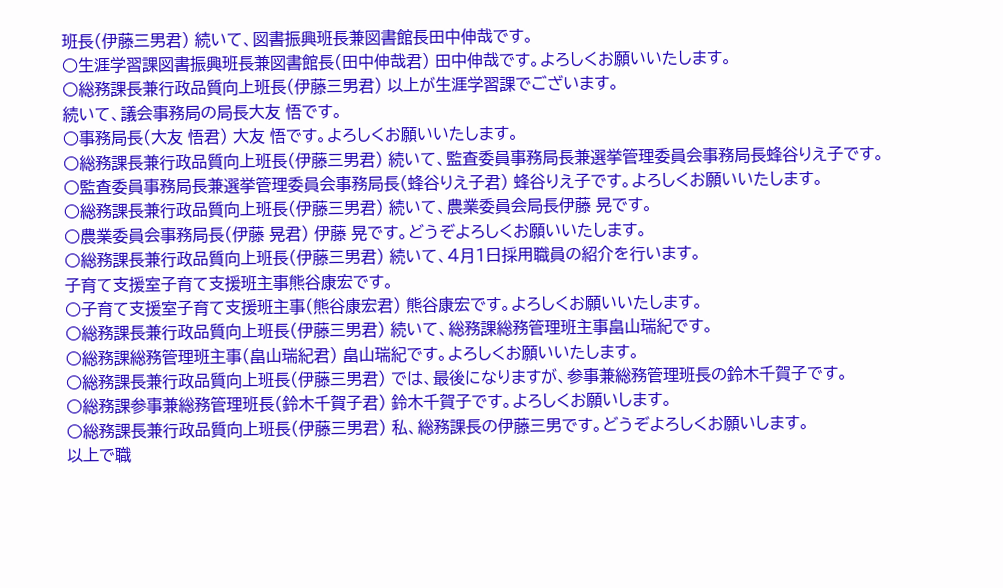班長(伊藤三男君) 続いて、図書振興班長兼図書館長田中伸哉です。
○生涯学習課図書振興班長兼図書館長(田中伸哉君) 田中伸哉です。よろしくお願いいたします。
○総務課長兼行政品質向上班長(伊藤三男君) 以上が生涯学習課でございます。
続いて、議会事務局の局長大友 悟です。
○事務局長(大友 悟君) 大友 悟です。よろしくお願いいたします。
○総務課長兼行政品質向上班長(伊藤三男君) 続いて、監査委員事務局長兼選挙管理委員会事務局長蜂谷りえ子です。
○監査委員事務局長兼選挙管理委員会事務局長(蜂谷りえ子君) 蜂谷りえ子です。よろしくお願いいたします。
○総務課長兼行政品質向上班長(伊藤三男君) 続いて、農業委員会局長伊藤 晃です。
○農業委員会事務局長(伊藤 晃君) 伊藤 晃です。どうぞよろしくお願いいたします。
○総務課長兼行政品質向上班長(伊藤三男君) 続いて、4月1日採用職員の紹介を行います。
子育て支援室子育て支援班主事熊谷康宏です。
○子育て支援室子育て支援班主事(熊谷康宏君) 熊谷康宏です。よろしくお願いいたします。
○総務課長兼行政品質向上班長(伊藤三男君) 続いて、総務課総務管理班主事畠山瑞紀です。
○総務課総務管理班主事(畠山瑞紀君) 畠山瑞紀です。よろしくお願いいたします。
○総務課長兼行政品質向上班長(伊藤三男君) では、最後になりますが、参事兼総務管理班長の鈴木千賀子です。
○総務課参事兼総務管理班長(鈴木千賀子君) 鈴木千賀子です。よろしくお願いします。
○総務課長兼行政品質向上班長(伊藤三男君) 私、総務課長の伊藤三男です。どうぞよろしくお願いします。
以上で職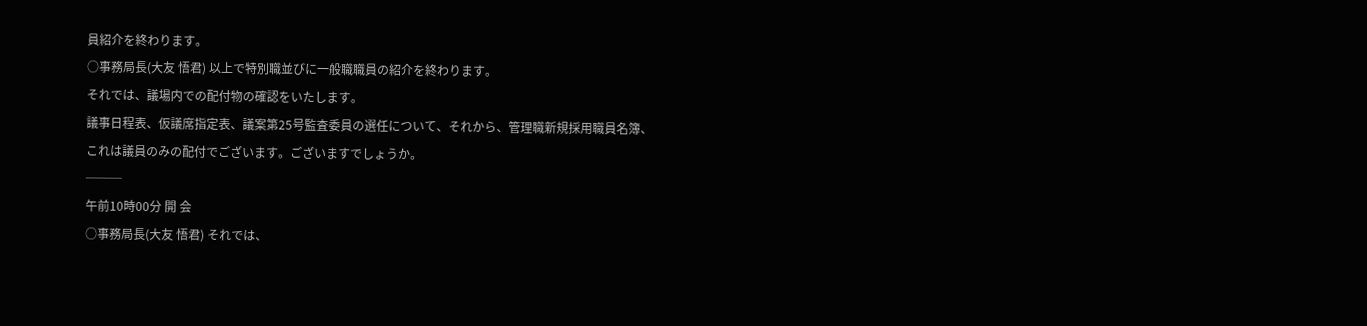員紹介を終わります。
○事務局長(大友 悟君) 以上で特別職並びに一般職職員の紹介を終わります。
それでは、議場内での配付物の確認をいたします。
議事日程表、仮議席指定表、議案第25号監査委員の選任について、それから、管理職新規採用職員名簿、これは議員のみの配付でございます。ございますでしょうか。
───
午前10時00分 開 会
○事務局長(大友 悟君) それでは、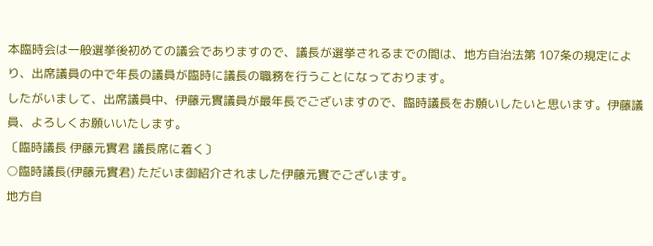本臨時会は一般選挙後初めての議会でありますので、議長が選挙されるまでの間は、地方自治法第 107条の規定により、出席議員の中で年長の議員が臨時に議長の職務を行うことになっております。
したがいまして、出席議員中、伊藤元實議員が最年長でございますので、臨時議長をお願いしたいと思います。伊藤議員、よろしくお願いいたします。
〔臨時議長 伊藤元實君 議長席に着く〕
○臨時議長(伊藤元實君) ただいま御紹介されました伊藤元實でございます。
地方自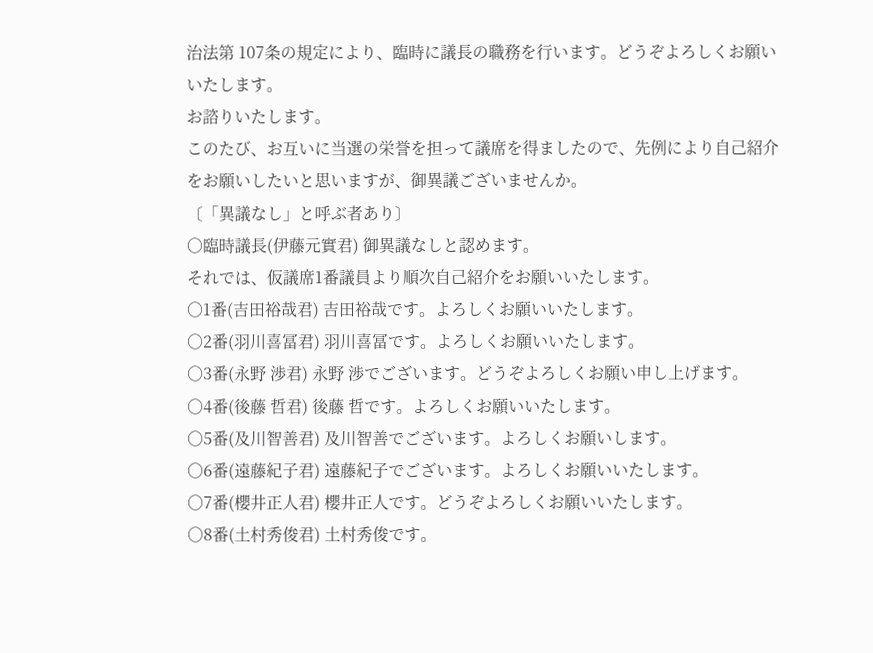治法第 107条の規定により、臨時に議長の職務を行います。どうぞよろしくお願いいたします。
お諮りいたします。
このたび、お互いに当選の栄誉を担って議席を得ましたので、先例により自己紹介をお願いしたいと思いますが、御異議ございませんか。
〔「異議なし」と呼ぶ者あり〕
○臨時議長(伊藤元實君) 御異議なしと認めます。
それでは、仮議席1番議員より順次自己紹介をお願いいたします。
○1番(吉田裕哉君) 吉田裕哉です。よろしくお願いいたします。
○2番(羽川喜冨君) 羽川喜冨です。よろしくお願いいたします。
○3番(永野 渉君) 永野 渉でございます。どうぞよろしくお願い申し上げます。
○4番(後藤 哲君) 後藤 哲です。よろしくお願いいたします。
○5番(及川智善君) 及川智善でございます。よろしくお願いします。
○6番(遠藤紀子君) 遠藤紀子でございます。よろしくお願いいたします。
○7番(櫻井正人君) 櫻井正人です。どうぞよろしくお願いいたします。
○8番(土村秀俊君) 土村秀俊です。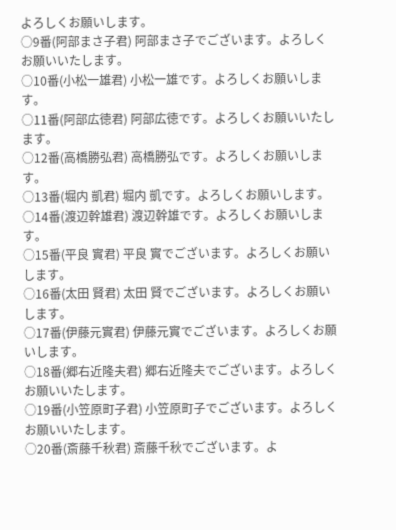よろしくお願いします。
○9番(阿部まさ子君) 阿部まさ子でございます。よろしくお願いいたします。
○10番(小松一雄君) 小松一雄です。よろしくお願いします。
○11番(阿部広徳君) 阿部広徳です。よろしくお願いいたします。
○12番(高橋勝弘君) 高橋勝弘です。よろしくお願いします。
○13番(堀内 凱君) 堀内 凱です。よろしくお願いします。
○14番(渡辺幹雄君) 渡辺幹雄です。よろしくお願いします。
○15番(平良 實君) 平良 實でございます。よろしくお願いします。
○16番(太田 賢君) 太田 賢でございます。よろしくお願いします。
○17番(伊藤元實君) 伊藤元實でございます。よろしくお願いします。
○18番(郷右近隆夫君) 郷右近隆夫でございます。よろしくお願いいたします。
○19番(小笠原町子君) 小笠原町子でございます。よろしくお願いいたします。
○20番(斎藤千秋君) 斎藤千秋でございます。よ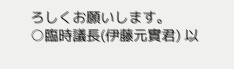ろしくお願いします。
○臨時議長(伊藤元實君) 以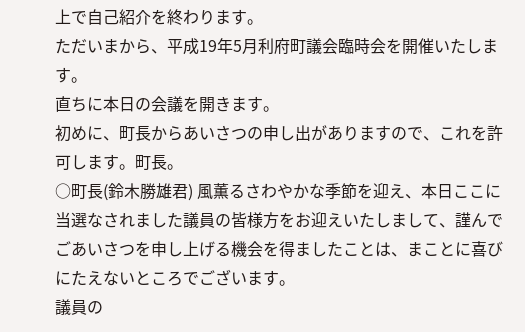上で自己紹介を終わります。
ただいまから、平成19年5月利府町議会臨時会を開催いたします。
直ちに本日の会議を開きます。
初めに、町長からあいさつの申し出がありますので、これを許可します。町長。
○町長(鈴木勝雄君) 風薫るさわやかな季節を迎え、本日ここに当選なされました議員の皆様方をお迎えいたしまして、謹んでごあいさつを申し上げる機会を得ましたことは、まことに喜びにたえないところでございます。
議員の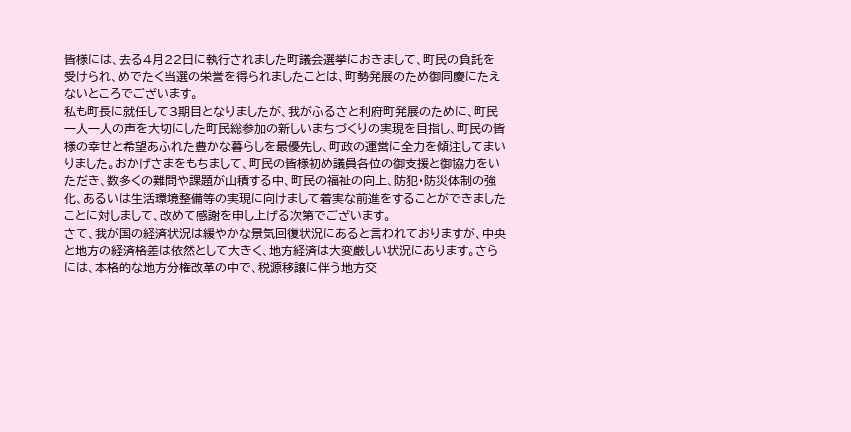皆様には、去る4月22日に執行されました町議会選挙におきまして、町民の負託を受けられ、めでたく当選の栄誉を得られましたことは、町勢発展のため御同慶にたえないところでございます。
私も町長に就任して3期目となりましたが、我がふるさと利府町発展のために、町民一人一人の声を大切にした町民総参加の新しいまちづくりの実現を目指し、町民の皆様の幸せと希望あふれた豊かな暮らしを最優先し、町政の運営に全力を傾注してまいりました。おかげさまをもちまして、町民の皆様初め議員各位の御支援と御協力をいただき、数多くの難問や課題が山積する中、町民の福祉の向上、防犯・防災体制の強化、あるいは生活環境整備等の実現に向けまして着実な前進をすることができましたことに対しまして、改めて感謝を申し上げる次第でございます。
さて、我が国の経済状況は緩やかな景気回復状況にあると言われておりますが、中央と地方の経済格差は依然として大きく、地方経済は大変厳しい状況にあります。さらには、本格的な地方分権改革の中で、税源移譲に伴う地方交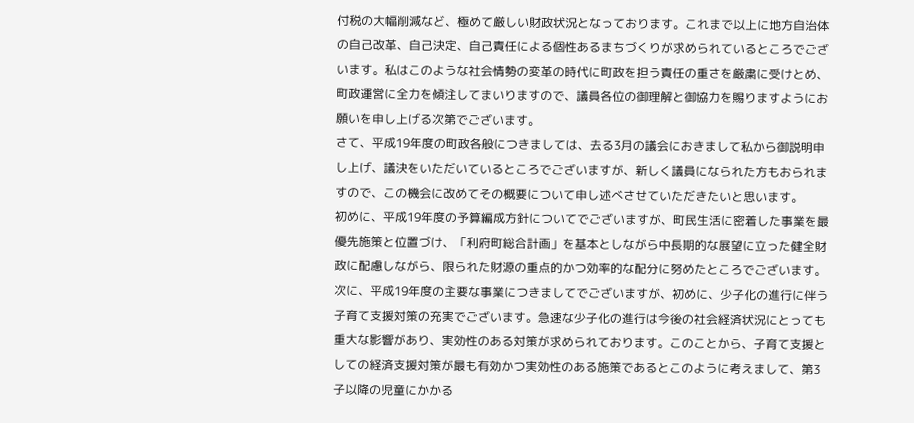付税の大幅削減など、極めて厳しい財政状況となっております。これまで以上に地方自治体の自己改革、自己決定、自己責任による個性あるまちづくりが求められているところでございます。私はこのような社会情勢の変革の時代に町政を担う責任の重さを厳粛に受けとめ、町政運営に全力を傾注してまいりますので、議員各位の御理解と御協力を賜りますようにお願いを申し上げる次第でございます。
さて、平成19年度の町政各般につきましては、去る3月の議会におきまして私から御説明申し上げ、議決をいただいているところでございますが、新しく議員になられた方もおられますので、この機会に改めてその概要について申し述べさせていただきたいと思います。
初めに、平成19年度の予算編成方針についてでございますが、町民生活に密着した事業を最優先施策と位置づけ、「利府町総合計画」を基本としながら中長期的な展望に立った健全財政に配慮しながら、限られた財源の重点的かつ効率的な配分に努めたところでございます。
次に、平成19年度の主要な事業につきましてでございますが、初めに、少子化の進行に伴う子育て支援対策の充実でございます。急速な少子化の進行は今後の社会経済状況にとっても重大な影響があり、実効性のある対策が求められております。このことから、子育て支援としての経済支援対策が最も有効かつ実効性のある施策であるとこのように考えまして、第3子以降の児童にかかる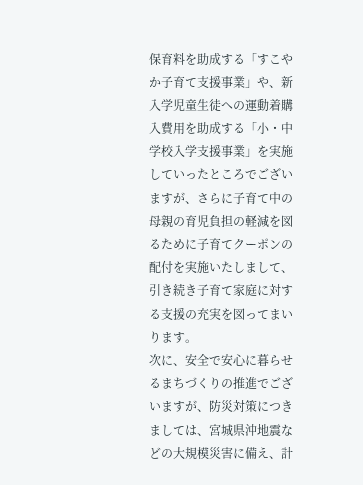保育料を助成する「すこやか子育て支援事業」や、新入学児童生徒への運動着購入費用を助成する「小・中学校入学支援事業」を実施していったところでございますが、さらに子育て中の母親の育児負担の軽減を図るために子育てクーポンの配付を実施いたしまして、引き続き子育て家庭に対する支援の充実を図ってまいります。
次に、安全で安心に暮らせるまちづくりの推進でございますが、防災対策につきましては、宮城県沖地震などの大規模災害に備え、計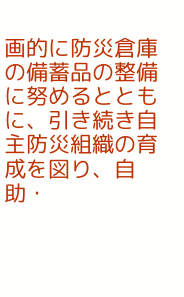画的に防災倉庫の備蓄品の整備に努めるとともに、引き続き自主防災組織の育成を図り、自助・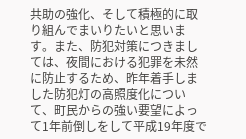共助の強化、そして積極的に取り組んでまいりたいと思います。また、防犯対策につきましては、夜間における犯罪を未然に防止するため、昨年着手しました防犯灯の高照度化について、町民からの強い要望によって1年前倒しをして平成19年度で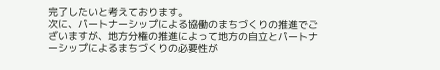完了したいと考えております。
次に、パートナーシップによる協働のまちづくりの推進でございますが、地方分権の推進によって地方の自立とパートナーシップによるまちづくりの必要性が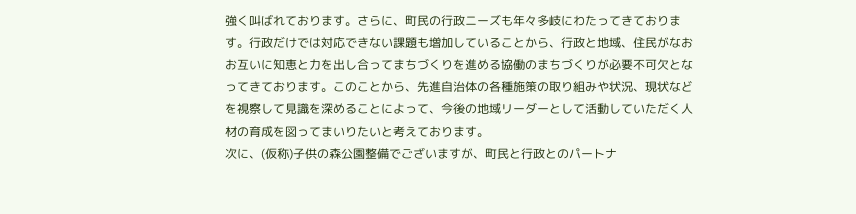強く叫ばれております。さらに、町民の行政ニーズも年々多岐にわたってきております。行政だけでは対応できない課題も増加していることから、行政と地域、住民がなおお互いに知恵と力を出し合ってまちづくりを進める協働のまちづくりが必要不可欠となってきております。このことから、先進自治体の各種施策の取り組みや状況、現状などを視察して見識を深めることによって、今後の地域リーダーとして活動していただく人材の育成を図ってまいりたいと考えております。
次に、(仮称)子供の森公園整備でございますが、町民と行政とのパートナ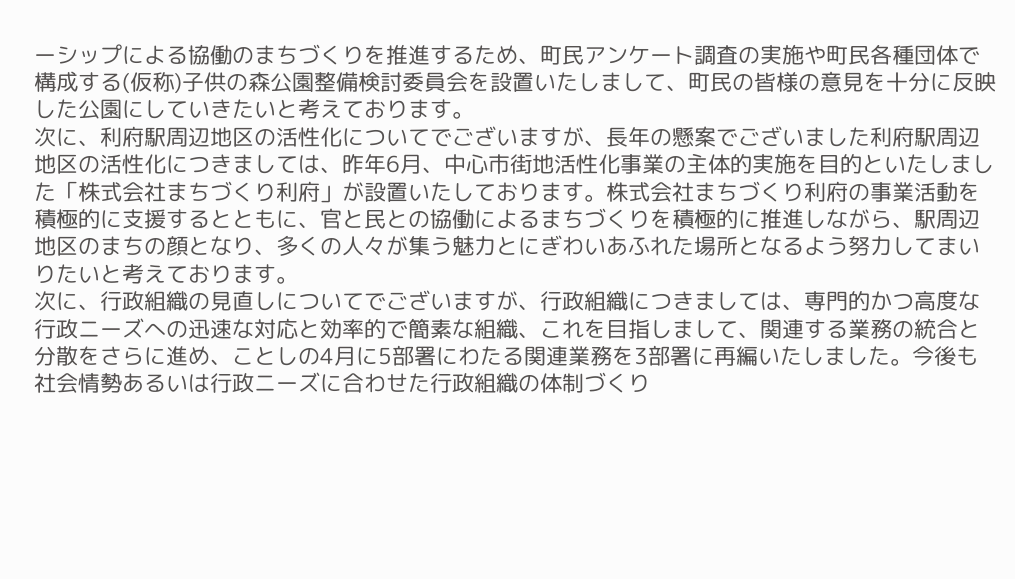ーシップによる協働のまちづくりを推進するため、町民アンケート調査の実施や町民各種団体で構成する(仮称)子供の森公園整備検討委員会を設置いたしまして、町民の皆様の意見を十分に反映した公園にしていきたいと考えております。
次に、利府駅周辺地区の活性化についてでございますが、長年の懸案でございました利府駅周辺地区の活性化につきましては、昨年6月、中心市街地活性化事業の主体的実施を目的といたしました「株式会社まちづくり利府」が設置いたしております。株式会社まちづくり利府の事業活動を積極的に支援するとともに、官と民との協働によるまちづくりを積極的に推進しながら、駅周辺地区のまちの顔となり、多くの人々が集う魅力とにぎわいあふれた場所となるよう努力してまいりたいと考えております。
次に、行政組織の見直しについてでございますが、行政組織につきましては、専門的かつ高度な行政ニーズへの迅速な対応と効率的で簡素な組織、これを目指しまして、関連する業務の統合と分散をさらに進め、ことしの4月に5部署にわたる関連業務を3部署に再編いたしました。今後も社会情勢あるいは行政ニーズに合わせた行政組織の体制づくり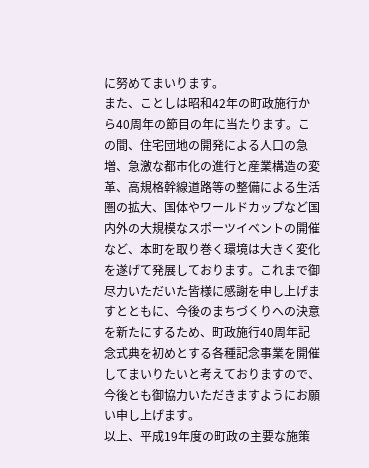に努めてまいります。
また、ことしは昭和42年の町政施行から40周年の節目の年に当たります。この間、住宅団地の開発による人口の急増、急激な都市化の進行と産業構造の変革、高規格幹線道路等の整備による生活圏の拡大、国体やワールドカップなど国内外の大規模なスポーツイベントの開催など、本町を取り巻く環境は大きく変化を遂げて発展しております。これまで御尽力いただいた皆様に感謝を申し上げますとともに、今後のまちづくりへの決意を新たにするため、町政施行40周年記念式典を初めとする各種記念事業を開催してまいりたいと考えておりますので、今後とも御協力いただきますようにお願い申し上げます。
以上、平成19年度の町政の主要な施策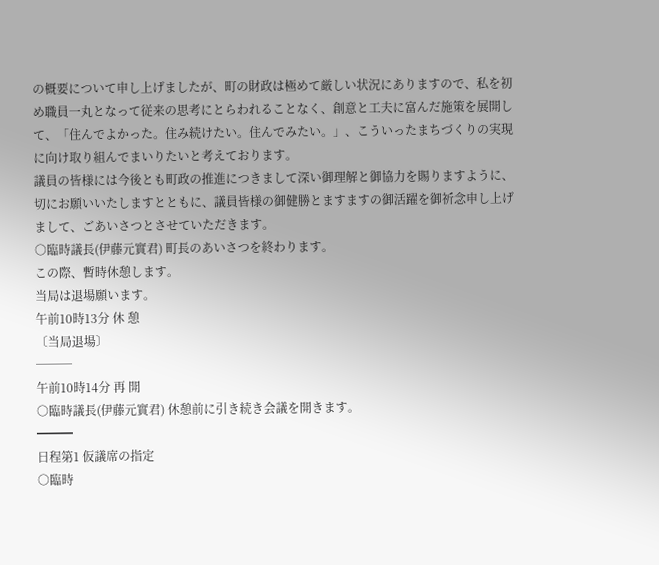の概要について申し上げましたが、町の財政は極めて厳しい状況にありますので、私を初め職員一丸となって従来の思考にとらわれることなく、創意と工夫に富んだ施策を展開して、「住んでよかった。住み続けたい。住んでみたい。」、こういったまちづくりの実現に向け取り組んでまいりたいと考えております。
議員の皆様には今後とも町政の推進につきまして深い御理解と御協力を賜りますように、切にお願いいたしますとともに、議員皆様の御健勝とますますの御活躍を御祈念申し上げまして、ごあいさつとさせていただきます。
○臨時議長(伊藤元實君) 町長のあいさつを終わります。
この際、暫時休憩します。
当局は退場願います。
午前10時13分 休 憩
〔当局退場〕
───
午前10時14分 再 開
○臨時議長(伊藤元實君) 休憩前に引き続き会議を開きます。
━━━
日程第1 仮議席の指定
○臨時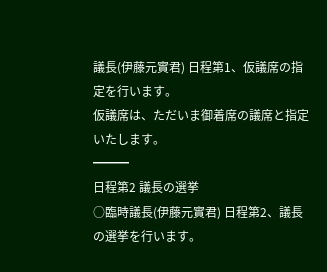議長(伊藤元實君) 日程第1、仮議席の指定を行います。
仮議席は、ただいま御着席の議席と指定いたします。
━━━
日程第2 議長の選挙
○臨時議長(伊藤元實君) 日程第2、議長の選挙を行います。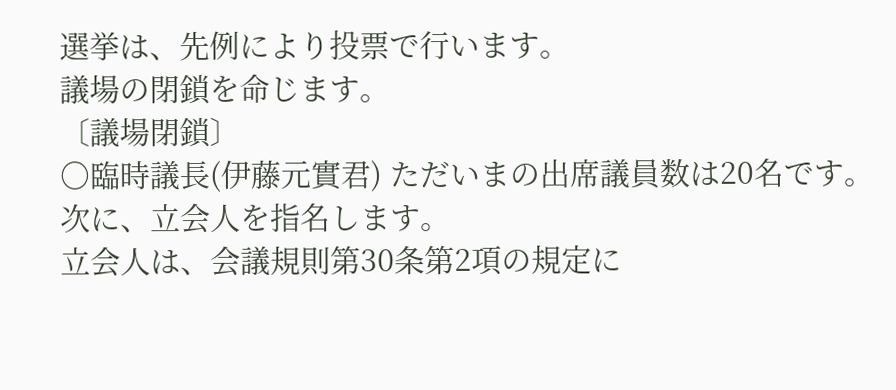選挙は、先例により投票で行います。
議場の閉鎖を命じます。
〔議場閉鎖〕
○臨時議長(伊藤元實君) ただいまの出席議員数は20名です。
次に、立会人を指名します。
立会人は、会議規則第30条第2項の規定に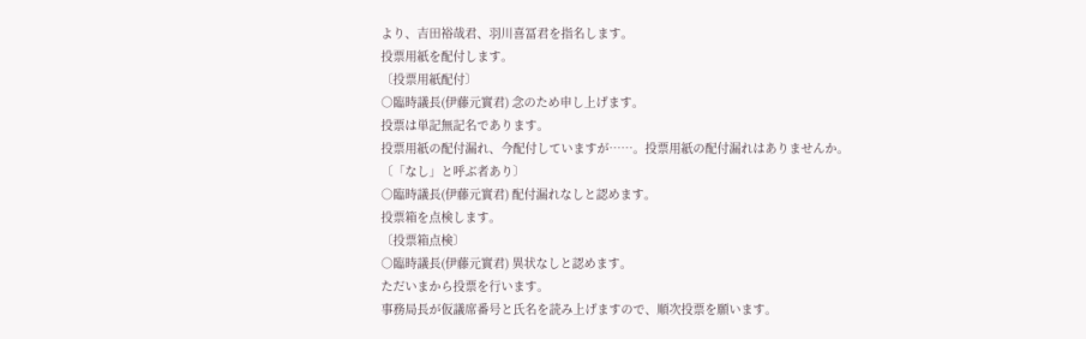より、吉田裕哉君、羽川喜冨君を指名します。
投票用紙を配付します。
〔投票用紙配付〕
○臨時議長(伊藤元實君) 念のため申し上げます。
投票は単記無記名であります。
投票用紙の配付漏れ、今配付していますが……。投票用紙の配付漏れはありませんか。
〔「なし」と呼ぶ者あり〕
○臨時議長(伊藤元實君) 配付漏れなしと認めます。
投票箱を点検します。
〔投票箱点検〕
○臨時議長(伊藤元實君) 異状なしと認めます。
ただいまから投票を行います。
事務局長が仮議席番号と氏名を読み上げますので、順次投票を願います。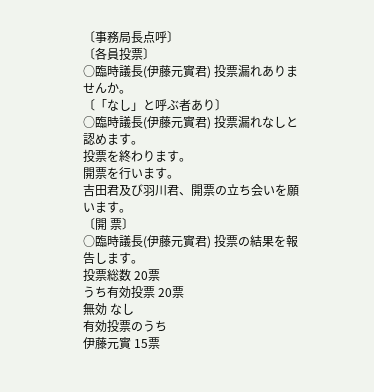〔事務局長点呼〕
〔各員投票〕
○臨時議長(伊藤元實君) 投票漏れありませんか。
〔「なし」と呼ぶ者あり〕
○臨時議長(伊藤元實君) 投票漏れなしと認めます。
投票を終わります。
開票を行います。
吉田君及び羽川君、開票の立ち会いを願います。
〔開 票〕
○臨時議長(伊藤元實君) 投票の結果を報告します。
投票総数 20票
うち有効投票 20票
無効 なし
有効投票のうち
伊藤元實 15票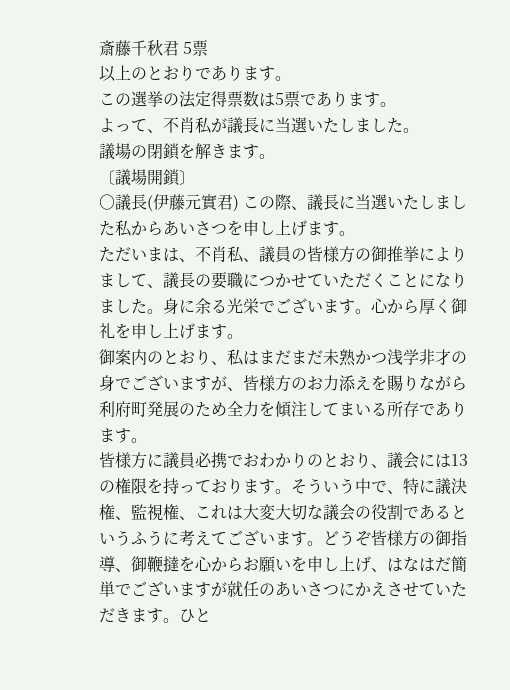斎藤千秋君 5票
以上のとおりであります。
この選挙の法定得票数は5票であります。
よって、不肖私が議長に当選いたしました。
議場の閉鎖を解きます。
〔議場開鎖〕
○議長(伊藤元實君) この際、議長に当選いたしました私からあいさつを申し上げます。
ただいまは、不肖私、議員の皆様方の御推挙によりまして、議長の要職につかせていただくことになりました。身に余る光栄でございます。心から厚く御礼を申し上げます。
御案内のとおり、私はまだまだ未熟かつ浅学非才の身でございますが、皆様方のお力添えを賜りながら利府町発展のため全力を傾注してまいる所存であります。
皆様方に議員必携でおわかりのとおり、議会には13の権限を持っております。そういう中で、特に議決権、監視権、これは大変大切な議会の役割であるというふうに考えてございます。どうぞ皆様方の御指導、御鞭撻を心からお願いを申し上げ、はなはだ簡単でございますが就任のあいさつにかえさせていただきます。ひと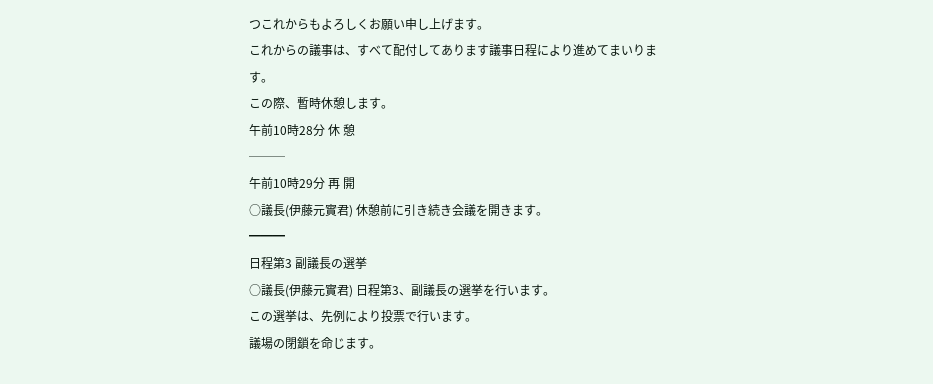つこれからもよろしくお願い申し上げます。
これからの議事は、すべて配付してあります議事日程により進めてまいります。
この際、暫時休憩します。
午前10時28分 休 憩
───
午前10時29分 再 開
○議長(伊藤元實君) 休憩前に引き続き会議を開きます。
━━━
日程第3 副議長の選挙
○議長(伊藤元實君) 日程第3、副議長の選挙を行います。
この選挙は、先例により投票で行います。
議場の閉鎖を命じます。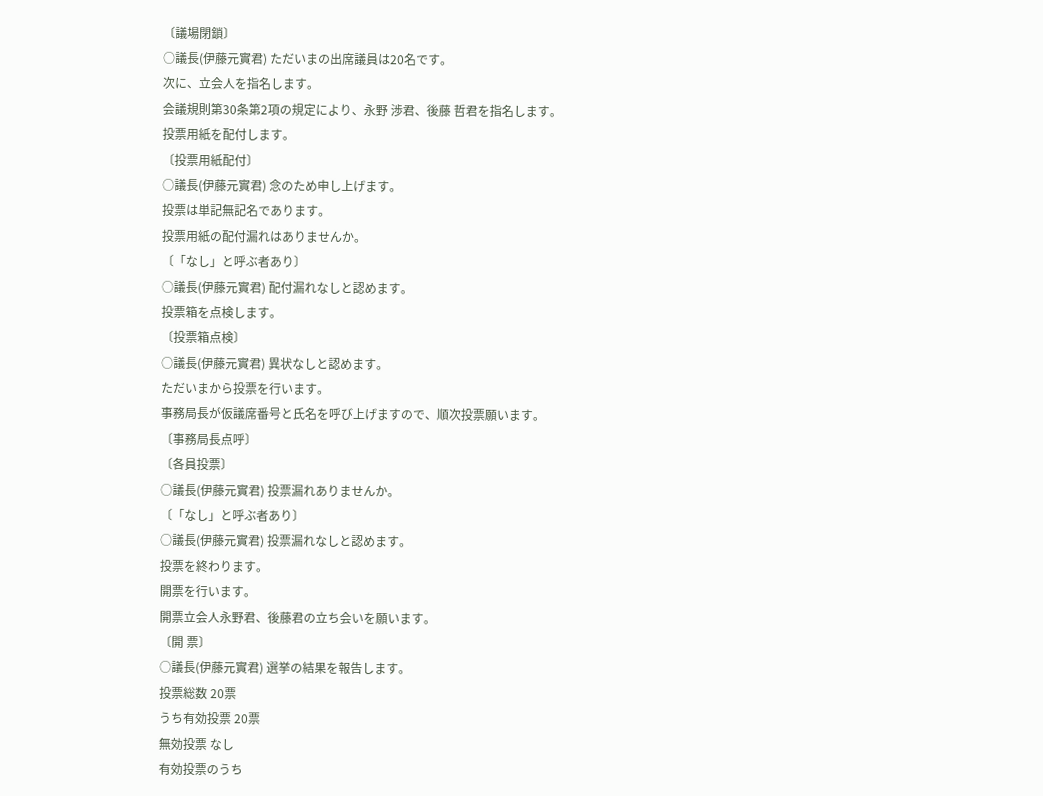〔議場閉鎖〕
○議長(伊藤元實君) ただいまの出席議員は20名です。
次に、立会人を指名します。
会議規則第30条第2項の規定により、永野 渉君、後藤 哲君を指名します。
投票用紙を配付します。
〔投票用紙配付〕
○議長(伊藤元實君) 念のため申し上げます。
投票は単記無記名であります。
投票用紙の配付漏れはありませんか。
〔「なし」と呼ぶ者あり〕
○議長(伊藤元實君) 配付漏れなしと認めます。
投票箱を点検します。
〔投票箱点検〕
○議長(伊藤元實君) 異状なしと認めます。
ただいまから投票を行います。
事務局長が仮議席番号と氏名を呼び上げますので、順次投票願います。
〔事務局長点呼〕
〔各員投票〕
○議長(伊藤元實君) 投票漏れありませんか。
〔「なし」と呼ぶ者あり〕
○議長(伊藤元實君) 投票漏れなしと認めます。
投票を終わります。
開票を行います。
開票立会人永野君、後藤君の立ち会いを願います。
〔開 票〕
○議長(伊藤元實君) 選挙の結果を報告します。
投票総数 20票
うち有効投票 20票
無効投票 なし
有効投票のうち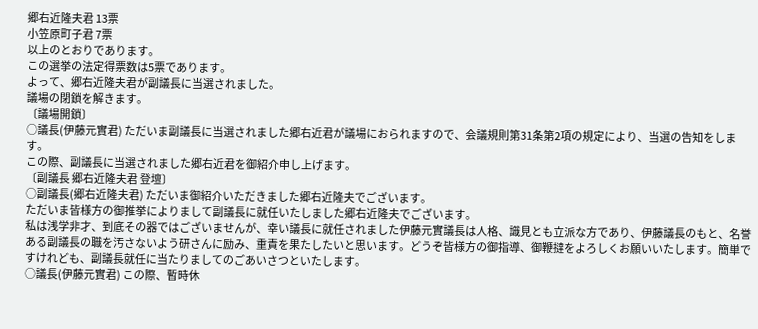郷右近隆夫君 13票
小笠原町子君 7票
以上のとおりであります。
この選挙の法定得票数は5票であります。
よって、郷右近隆夫君が副議長に当選されました。
議場の閉鎖を解きます。
〔議場開鎖〕
○議長(伊藤元實君) ただいま副議長に当選されました郷右近君が議場におられますので、会議規則第31条第2項の規定により、当選の告知をします。
この際、副議長に当選されました郷右近君を御紹介申し上げます。
〔副議長 郷右近隆夫君 登壇〕
○副議長(郷右近隆夫君) ただいま御紹介いただきました郷右近隆夫でございます。
ただいま皆様方の御推挙によりまして副議長に就任いたしました郷右近隆夫でございます。
私は浅学非才、到底その器ではございませんが、幸い議長に就任されました伊藤元實議長は人格、識見とも立派な方であり、伊藤議長のもと、名誉ある副議長の職を汚さないよう研さんに励み、重責を果たしたいと思います。どうぞ皆様方の御指導、御鞭撻をよろしくお願いいたします。簡単ですけれども、副議長就任に当たりましてのごあいさつといたします。
○議長(伊藤元實君) この際、暫時休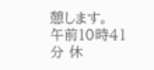憩します。
午前10時41分 休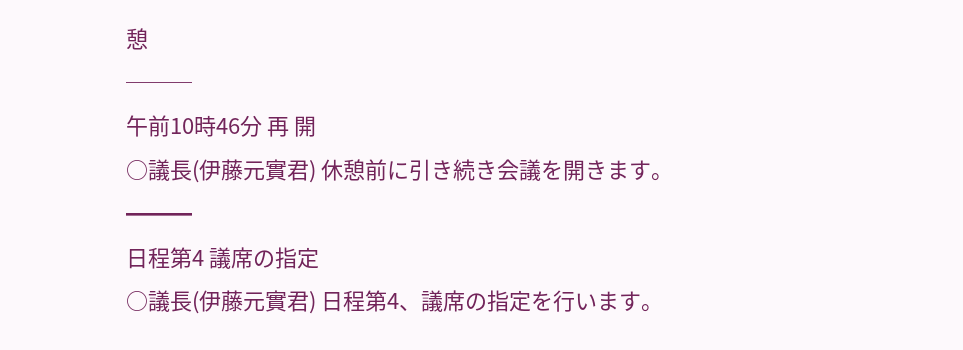憩
───
午前10時46分 再 開
○議長(伊藤元實君) 休憩前に引き続き会議を開きます。
━━━
日程第4 議席の指定
○議長(伊藤元實君) 日程第4、議席の指定を行います。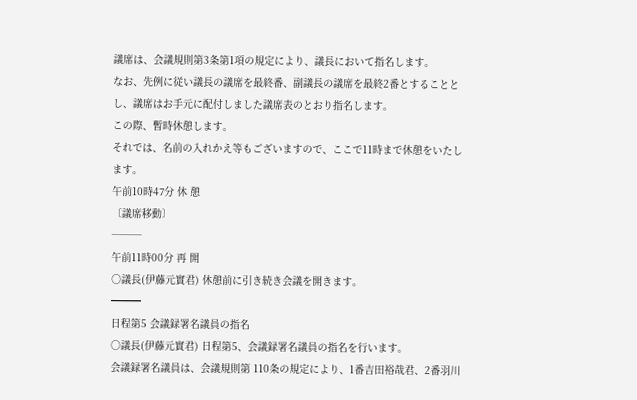議席は、会議規則第3条第1項の規定により、議長において指名します。
なお、先例に従い議長の議席を最終番、副議長の議席を最終2番とすることとし、議席はお手元に配付しました議席表のとおり指名します。
この際、暫時休憩します。
それでは、名前の入れかえ等もございますので、ここで11時まで休憩をいたします。
午前10時47分 休 憩
〔議席移動〕
───
午前11時00分 再 開
○議長(伊藤元實君) 休憩前に引き続き会議を開きます。
━━━
日程第5 会議録署名議員の指名
○議長(伊藤元實君) 日程第5、会議録署名議員の指名を行います。
会議録署名議員は、会議規則第 110条の規定により、1番吉田裕哉君、2番羽川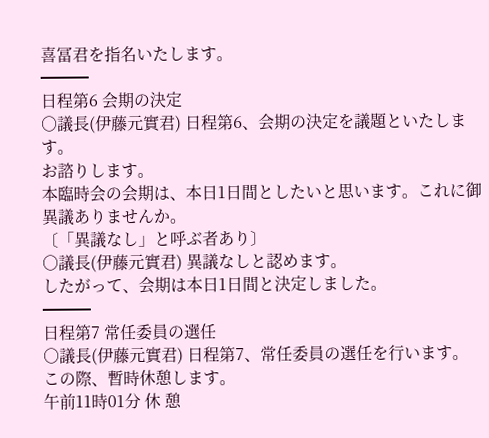喜冨君を指名いたします。
━━━
日程第6 会期の決定
○議長(伊藤元實君) 日程第6、会期の決定を議題といたします。
お諮りします。
本臨時会の会期は、本日1日間としたいと思います。これに御異議ありませんか。
〔「異議なし」と呼ぶ者あり〕
○議長(伊藤元實君) 異議なしと認めます。
したがって、会期は本日1日間と決定しました。
━━━
日程第7 常任委員の選任
○議長(伊藤元實君) 日程第7、常任委員の選任を行います。
この際、暫時休憩します。
午前11時01分 休 憩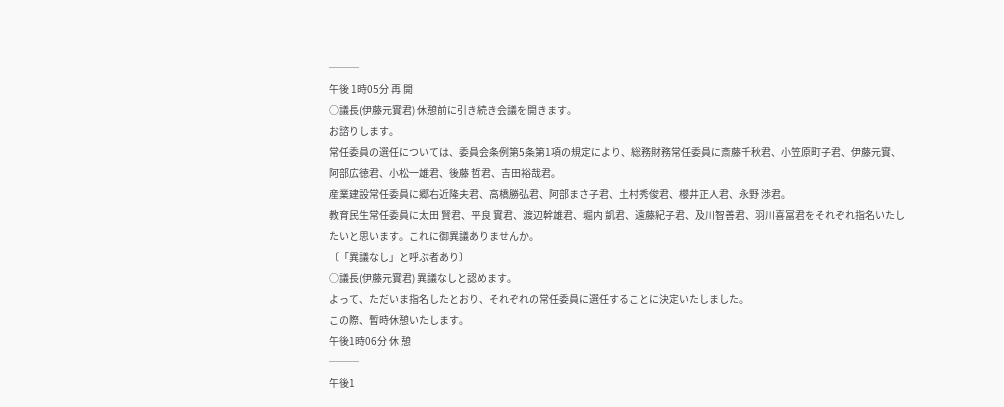───
午後 1時05分 再 開
○議長(伊藤元實君) 休憩前に引き続き会議を開きます。
お諮りします。
常任委員の選任については、委員会条例第5条第1項の規定により、総務財務常任委員に斎藤千秋君、小笠原町子君、伊藤元實、阿部広徳君、小松一雄君、後藤 哲君、吉田裕哉君。
産業建設常任委員に郷右近隆夫君、高橋勝弘君、阿部まさ子君、土村秀俊君、櫻井正人君、永野 渉君。
教育民生常任委員に太田 賢君、平良 實君、渡辺幹雄君、堀内 凱君、遠藤紀子君、及川智善君、羽川喜冨君をそれぞれ指名いたしたいと思います。これに御異議ありませんか。
〔「異議なし」と呼ぶ者あり〕
○議長(伊藤元實君) 異議なしと認めます。
よって、ただいま指名したとおり、それぞれの常任委員に選任することに決定いたしました。
この際、暫時休憩いたします。
午後1時06分 休 憩
───
午後1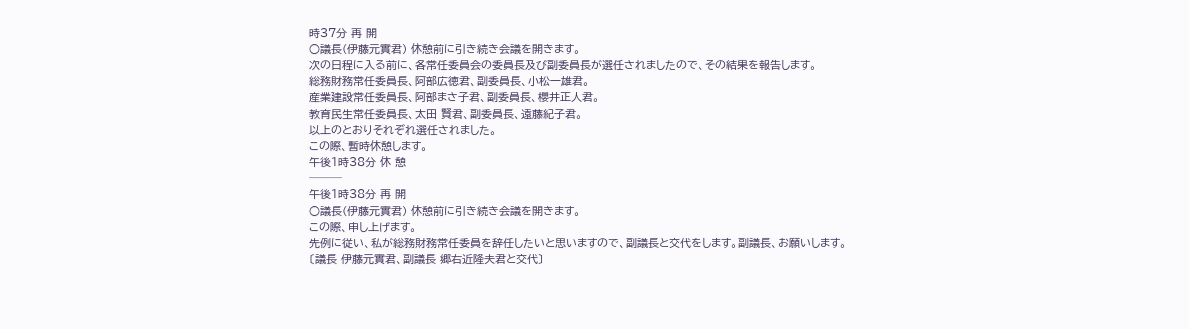時37分 再 開
○議長(伊藤元實君) 休憩前に引き続き会議を開きます。
次の日程に入る前に、各常任委員会の委員長及び副委員長が選任されましたので、その結果を報告します。
総務財務常任委員長、阿部広徳君、副委員長、小松一雄君。
産業建設常任委員長、阿部まさ子君、副委員長、櫻井正人君。
教育民生常任委員長、太田 賢君、副委員長、遠藤紀子君。
以上のとおりそれぞれ選任されました。
この際、暫時休憩します。
午後1時38分 休 憩
───
午後1時38分 再 開
○議長(伊藤元實君) 休憩前に引き続き会議を開きます。
この際、申し上げます。
先例に従い、私が総務財務常任委員を辞任したいと思いますので、副議長と交代をします。副議長、お願いします。
〔議長 伊藤元實君、副議長 郷右近隆夫君と交代〕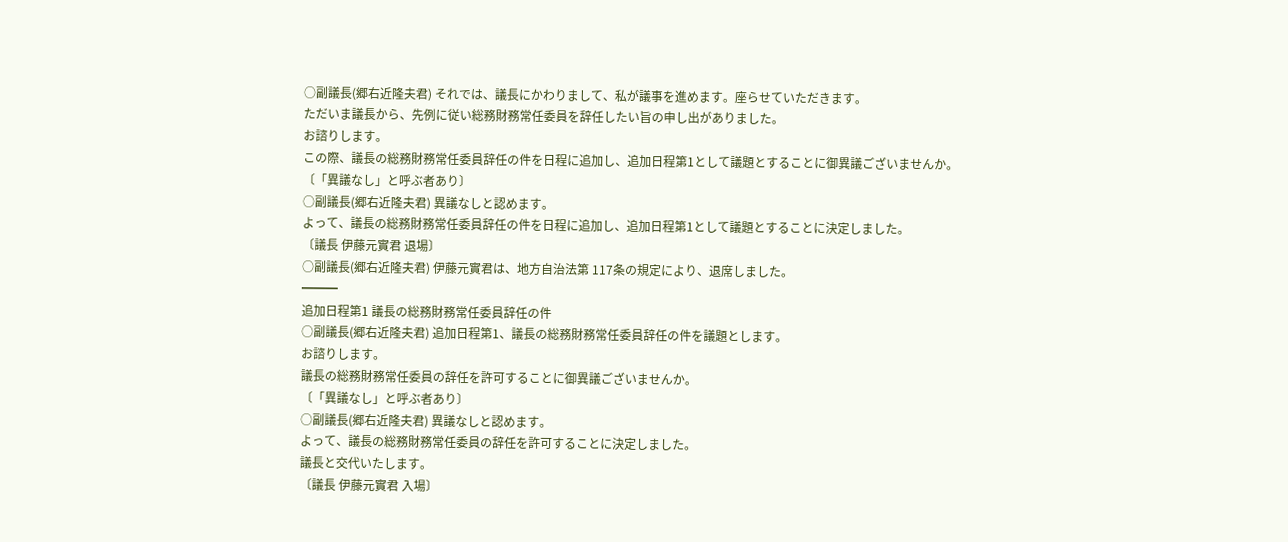○副議長(郷右近隆夫君) それでは、議長にかわりまして、私が議事を進めます。座らせていただきます。
ただいま議長から、先例に従い総務財務常任委員を辞任したい旨の申し出がありました。
お諮りします。
この際、議長の総務財務常任委員辞任の件を日程に追加し、追加日程第1として議題とすることに御異議ございませんか。
〔「異議なし」と呼ぶ者あり〕
○副議長(郷右近隆夫君) 異議なしと認めます。
よって、議長の総務財務常任委員辞任の件を日程に追加し、追加日程第1として議題とすることに決定しました。
〔議長 伊藤元實君 退場〕
○副議長(郷右近隆夫君) 伊藤元實君は、地方自治法第 117条の規定により、退席しました。
━━━
追加日程第1 議長の総務財務常任委員辞任の件
○副議長(郷右近隆夫君) 追加日程第1、議長の総務財務常任委員辞任の件を議題とします。
お諮りします。
議長の総務財務常任委員の辞任を許可することに御異議ございませんか。
〔「異議なし」と呼ぶ者あり〕
○副議長(郷右近隆夫君) 異議なしと認めます。
よって、議長の総務財務常任委員の辞任を許可することに決定しました。
議長と交代いたします。
〔議長 伊藤元實君 入場〕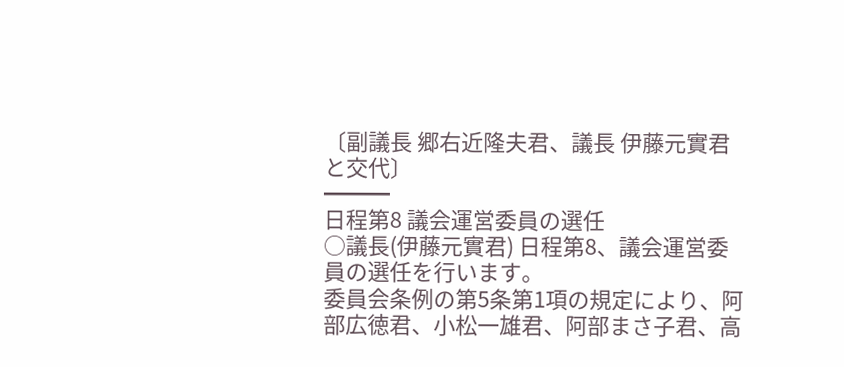〔副議長 郷右近隆夫君、議長 伊藤元實君と交代〕
━━━
日程第8 議会運営委員の選任
○議長(伊藤元實君) 日程第8、議会運営委員の選任を行います。
委員会条例の第5条第1項の規定により、阿部広徳君、小松一雄君、阿部まさ子君、高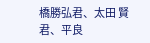橋勝弘君、太田 賢君、平良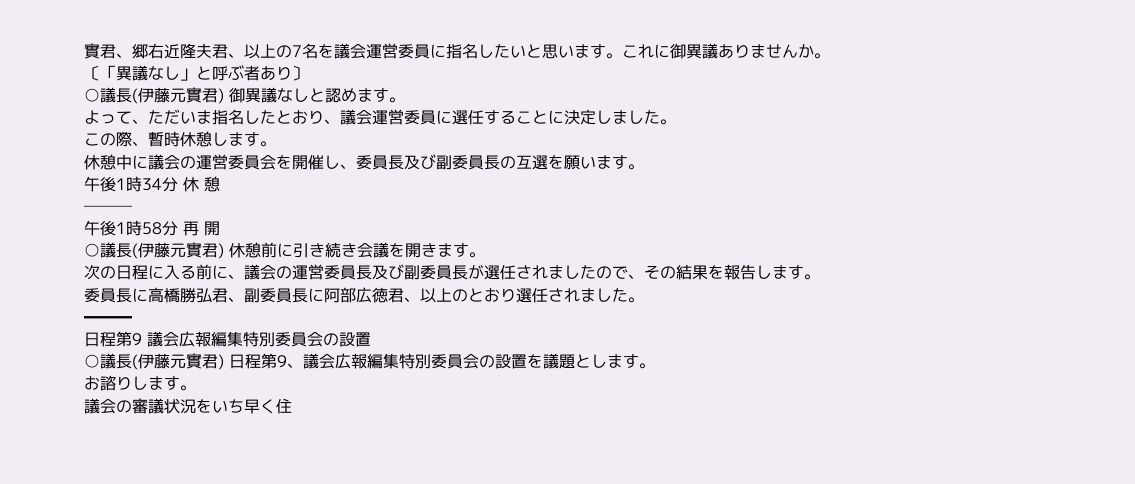實君、郷右近隆夫君、以上の7名を議会運営委員に指名したいと思います。これに御異議ありませんか。
〔「異議なし」と呼ぶ者あり〕
○議長(伊藤元實君) 御異議なしと認めます。
よって、ただいま指名したとおり、議会運営委員に選任することに決定しました。
この際、暫時休憩します。
休憩中に議会の運営委員会を開催し、委員長及び副委員長の互選を願います。
午後1時34分 休 憩
───
午後1時58分 再 開
○議長(伊藤元實君) 休憩前に引き続き会議を開きます。
次の日程に入る前に、議会の運営委員長及び副委員長が選任されましたので、その結果を報告します。
委員長に高橋勝弘君、副委員長に阿部広徳君、以上のとおり選任されました。
━━━
日程第9 議会広報編集特別委員会の設置
○議長(伊藤元實君) 日程第9、議会広報編集特別委員会の設置を議題とします。
お諮りします。
議会の審議状況をいち早く住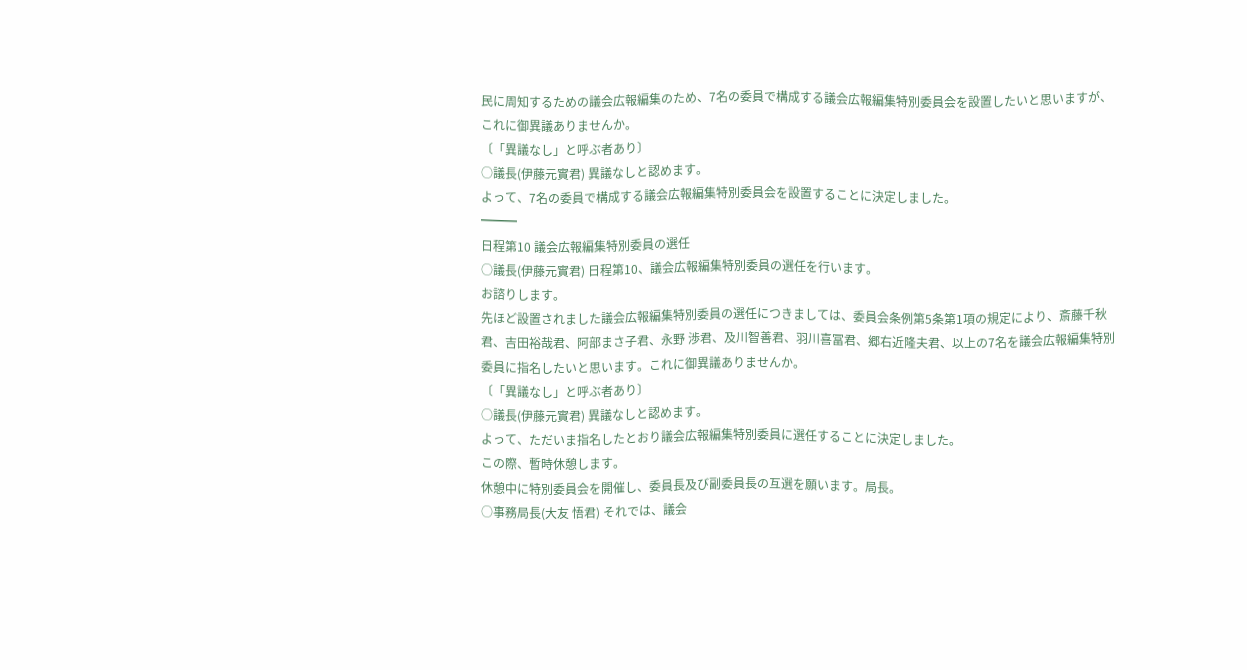民に周知するための議会広報編集のため、7名の委員で構成する議会広報編集特別委員会を設置したいと思いますが、これに御異議ありませんか。
〔「異議なし」と呼ぶ者あり〕
○議長(伊藤元實君) 異議なしと認めます。
よって、7名の委員で構成する議会広報編集特別委員会を設置することに決定しました。
━━━
日程第10 議会広報編集特別委員の選任
○議長(伊藤元實君) 日程第10、議会広報編集特別委員の選任を行います。
お諮りします。
先ほど設置されました議会広報編集特別委員の選任につきましては、委員会条例第5条第1項の規定により、斎藤千秋君、吉田裕哉君、阿部まさ子君、永野 渉君、及川智善君、羽川喜冨君、郷右近隆夫君、以上の7名を議会広報編集特別委員に指名したいと思います。これに御異議ありませんか。
〔「異議なし」と呼ぶ者あり〕
○議長(伊藤元實君) 異議なしと認めます。
よって、ただいま指名したとおり議会広報編集特別委員に選任することに決定しました。
この際、暫時休憩します。
休憩中に特別委員会を開催し、委員長及び副委員長の互選を願います。局長。
○事務局長(大友 悟君) それでは、議会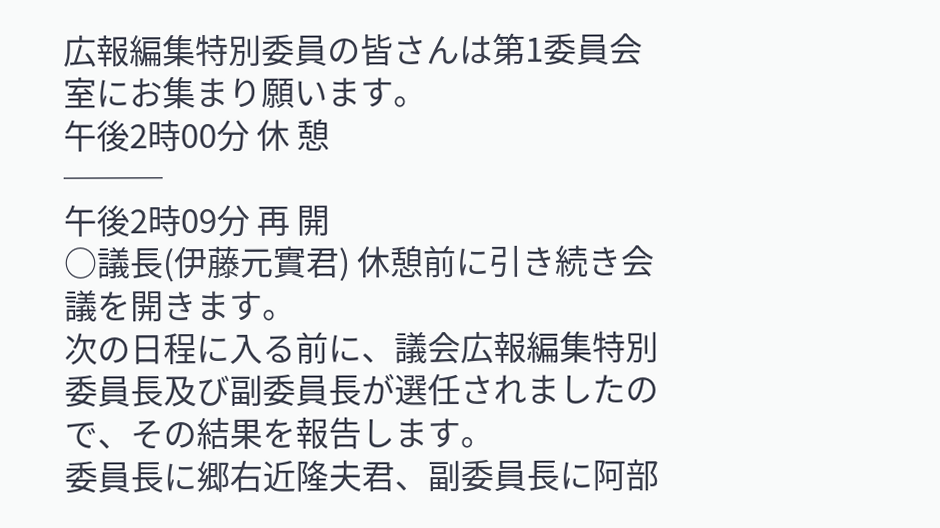広報編集特別委員の皆さんは第1委員会室にお集まり願います。
午後2時00分 休 憩
───
午後2時09分 再 開
○議長(伊藤元實君) 休憩前に引き続き会議を開きます。
次の日程に入る前に、議会広報編集特別委員長及び副委員長が選任されましたので、その結果を報告します。
委員長に郷右近隆夫君、副委員長に阿部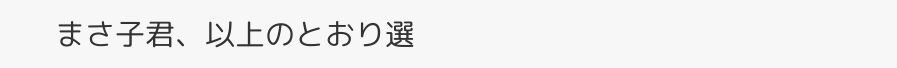まさ子君、以上のとおり選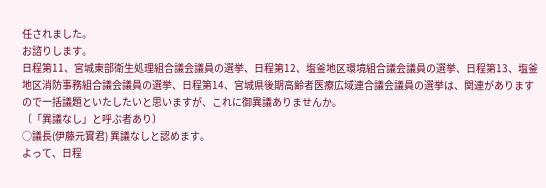任されました。
お諮りします。
日程第11、宮城東部衛生処理組合議会議員の選挙、日程第12、塩釜地区環境組合議会議員の選挙、日程第13、塩釜地区消防事務組合議会議員の選挙、日程第14、宮城県後期高齢者医療広域連合議会議員の選挙は、関連がありますので一括議題といたしたいと思いますが、これに御異議ありませんか。
〔「異議なし」と呼ぶ者あり〕
○議長(伊藤元實君) 異議なしと認めます。
よって、日程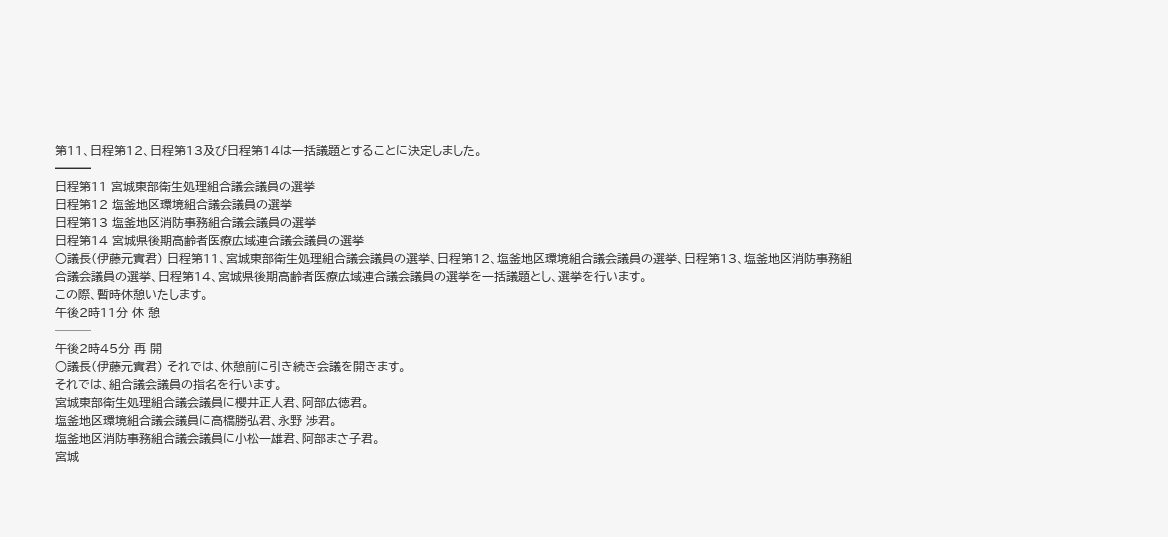第11、日程第12、日程第13及び日程第14は一括議題とすることに決定しました。
━━━
日程第11 宮城東部衛生処理組合議会議員の選挙
日程第12 塩釜地区環境組合議会議員の選挙
日程第13 塩釜地区消防事務組合議会議員の選挙
日程第14 宮城県後期高齢者医療広域連合議会議員の選挙
○議長(伊藤元實君) 日程第11、宮城東部衛生処理組合議会議員の選挙、日程第12、塩釜地区環境組合議会議員の選挙、日程第13、塩釜地区消防事務組合議会議員の選挙、日程第14、宮城県後期高齢者医療広域連合議会議員の選挙を一括議題とし、選挙を行います。
この際、暫時休憩いたします。
午後2時11分 休 憩
───
午後2時45分 再 開
○議長(伊藤元實君) それでは、休憩前に引き続き会議を開きます。
それでは、組合議会議員の指名を行います。
宮城東部衛生処理組合議会議員に櫻井正人君、阿部広徳君。
塩釜地区環境組合議会議員に高橋勝弘君、永野 渉君。
塩釜地区消防事務組合議会議員に小松一雄君、阿部まさ子君。
宮城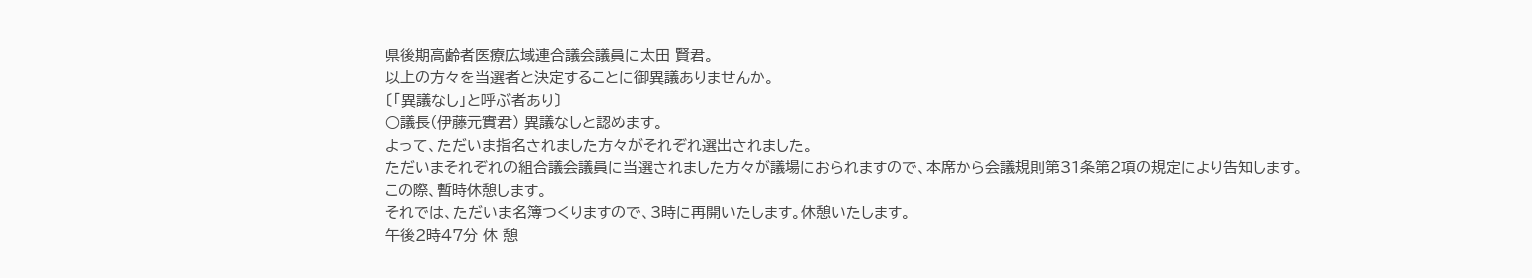県後期高齢者医療広域連合議会議員に太田 賢君。
以上の方々を当選者と決定することに御異議ありませんか。
〔「異議なし」と呼ぶ者あり〕
○議長(伊藤元實君) 異議なしと認めます。
よって、ただいま指名されました方々がそれぞれ選出されました。
ただいまそれぞれの組合議会議員に当選されました方々が議場におられますので、本席から会議規則第31条第2項の規定により告知します。
この際、暫時休憩します。
それでは、ただいま名簿つくりますので、3時に再開いたします。休憩いたします。
午後2時47分 休 憩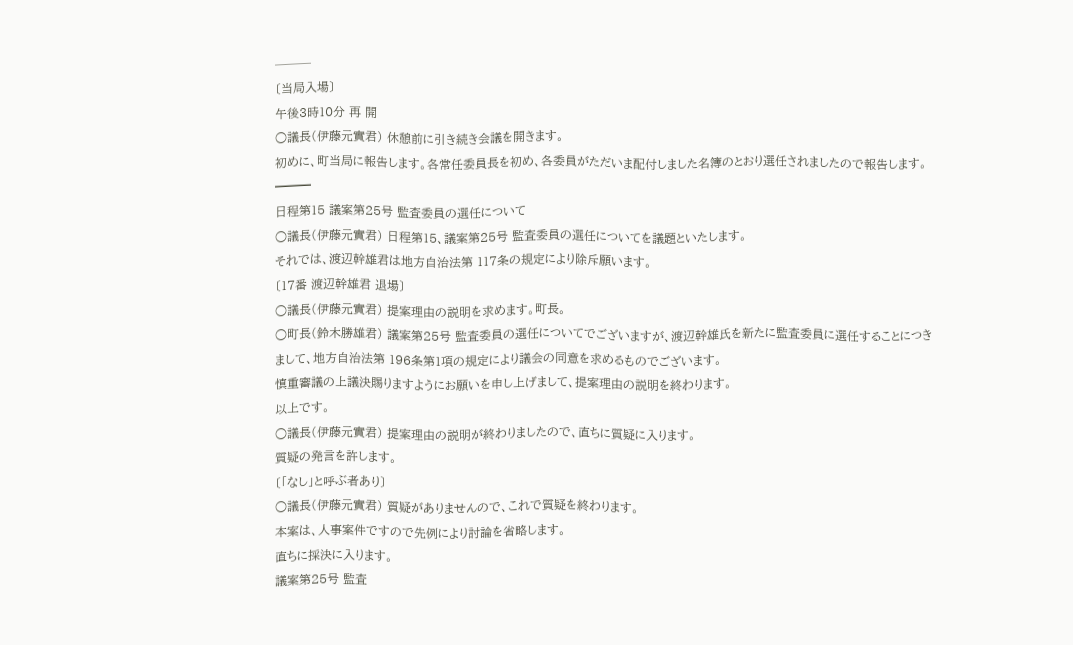───
〔当局入場〕
午後3時10分 再 開
○議長(伊藤元實君) 休憩前に引き続き会議を開きます。
初めに、町当局に報告します。各常任委員長を初め、各委員がただいま配付しました名簿のとおり選任されましたので報告します。
━━━
日程第15 議案第25号 監査委員の選任について
○議長(伊藤元實君) 日程第15、議案第25号 監査委員の選任についてを議題といたします。
それでは、渡辺幹雄君は地方自治法第 117条の規定により除斥願います。
〔17番 渡辺幹雄君 退場〕
○議長(伊藤元實君) 提案理由の説明を求めます。町長。
○町長(鈴木勝雄君) 議案第25号 監査委員の選任についてでございますが、渡辺幹雄氏を新たに監査委員に選任することにつきまして、地方自治法第 196条第1項の規定により議会の同意を求めるものでございます。
慎重審議の上議決賜りますようにお願いを申し上げまして、提案理由の説明を終わります。
以上です。
○議長(伊藤元實君) 提案理由の説明が終わりましたので、直ちに質疑に入ります。
質疑の発言を許します。
〔「なし」と呼ぶ者あり〕
○議長(伊藤元實君) 質疑がありませんので、これで質疑を終わります。
本案は、人事案件ですので先例により討論を省略します。
直ちに採決に入ります。
議案第25号 監査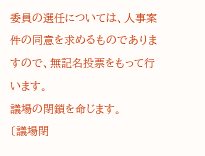委員の選任については、人事案件の同意を求めるものでありますので、無記名投票をもって行います。
議場の閉鎖を命じます。
〔議場閉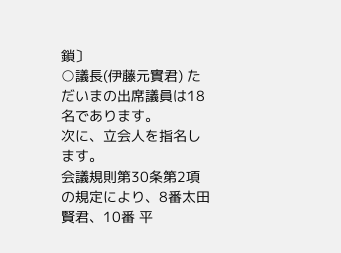鎖〕
○議長(伊藤元實君) ただいまの出席議員は18名であります。
次に、立会人を指名します。
会議規則第30条第2項の規定により、8番太田 賢君、10番 平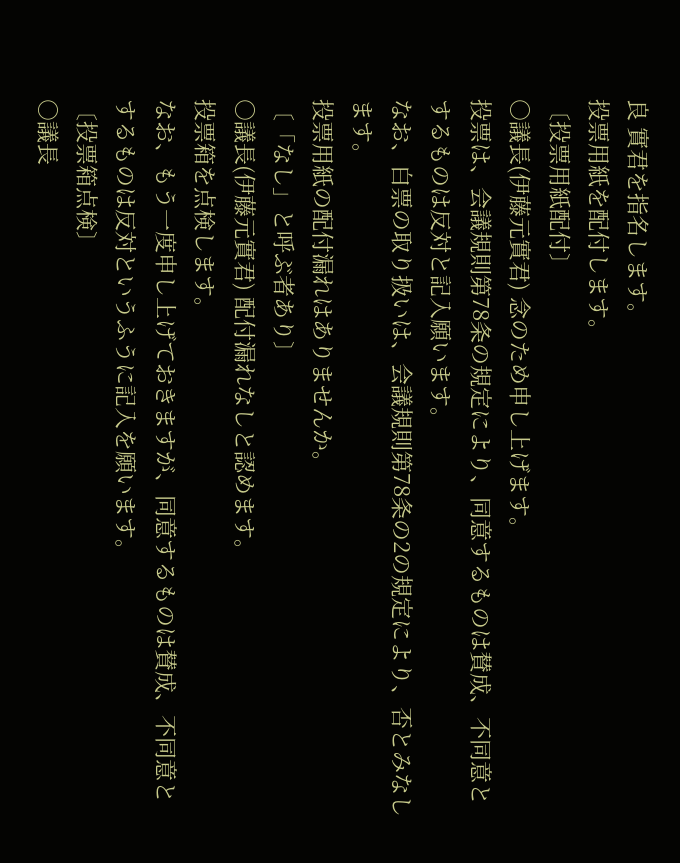良 實君を指名します。
投票用紙を配付します。
〔投票用紙配付〕
○議長(伊藤元實君) 念のため申し上げます。
投票は、会議規則第78条の規定により、同意するものは賛成、不同意とするものは反対と記入願います。
なお、白票の取り扱いは、会議規則第78条の2の規定により、否とみなします。
投票用紙の配付漏れはありませんか。
〔「なし」と呼ぶ者あり〕
○議長(伊藤元實君) 配付漏れなしと認めます。
投票箱を点検します。
なお、もう一度申し上げておきますが、同意するものは賛成、不同意とするものは反対というふうに記入を願います。
〔投票箱点検〕
○議長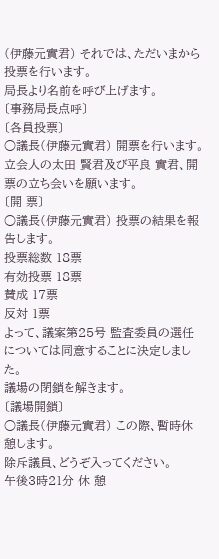(伊藤元實君) それでは、ただいまから投票を行います。
局長より名前を呼び上げます。
〔事務局長点呼〕
〔各員投票〕
○議長(伊藤元實君) 開票を行います。
立会人の太田 賢君及び平良 實君、開票の立ち会いを願います。
〔開 票〕
○議長(伊藤元實君) 投票の結果を報告します。
投票総数 18票
有効投票 18票
賛成 17票
反対 1票
よって、議案第25号 監査委員の選任については同意することに決定しました。
議場の閉鎖を解きます。
〔議場開鎖〕
○議長(伊藤元實君) この際、暫時休憩します。
除斥議員、どうぞ入ってください。
午後3時21分 休 憩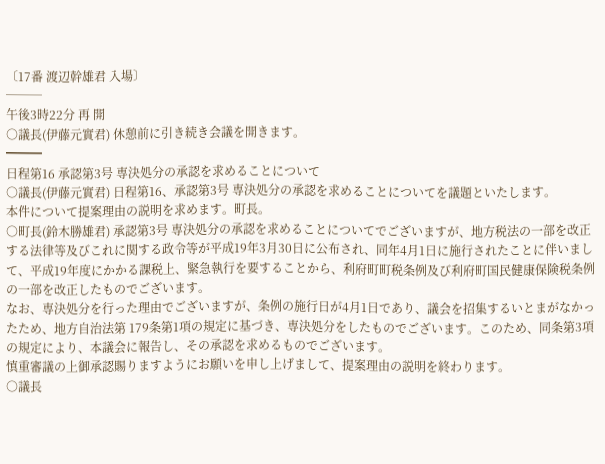〔17番 渡辺幹雄君 入場〕
───
午後3時22分 再 開
○議長(伊藤元實君) 休憩前に引き続き会議を開きます。
━━━
日程第16 承認第3号 専決処分の承認を求めることについて
○議長(伊藤元實君) 日程第16、承認第3号 専決処分の承認を求めることについてを議題といたします。
本件について提案理由の説明を求めます。町長。
○町長(鈴木勝雄君) 承認第3号 専決処分の承認を求めることについてでございますが、地方税法の一部を改正する法律等及びこれに関する政令等が平成19年3月30日に公布され、同年4月1日に施行されたことに伴いまして、平成19年度にかかる課税上、緊急執行を要することから、利府町町税条例及び利府町国民健康保険税条例の一部を改正したものでございます。
なお、専決処分を行った理由でございますが、条例の施行日が4月1日であり、議会を招集するいとまがなかったため、地方自治法第 179条第1項の規定に基づき、専決処分をしたものでございます。このため、同条第3項の規定により、本議会に報告し、その承認を求めるものでございます。
慎重審議の上御承認賜りますようにお願いを申し上げまして、提案理由の説明を終わります。
○議長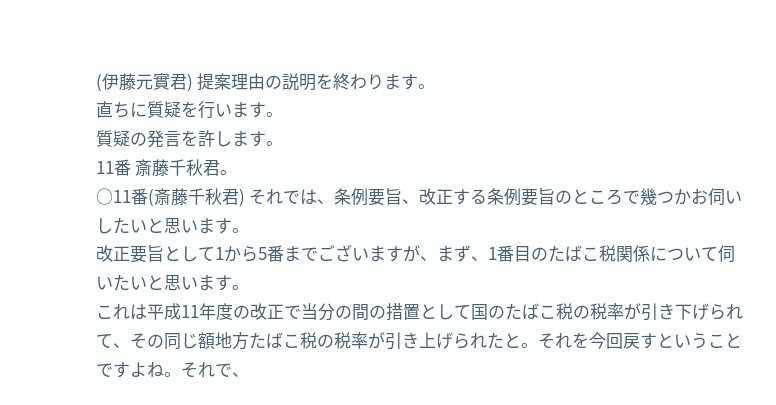(伊藤元實君) 提案理由の説明を終わります。
直ちに質疑を行います。
質疑の発言を許します。
11番 斎藤千秋君。
○11番(斎藤千秋君) それでは、条例要旨、改正する条例要旨のところで幾つかお伺いしたいと思います。
改正要旨として1から5番までございますが、まず、1番目のたばこ税関係について伺いたいと思います。
これは平成11年度の改正で当分の間の措置として国のたばこ税の税率が引き下げられて、その同じ額地方たばこ税の税率が引き上げられたと。それを今回戻すということですよね。それで、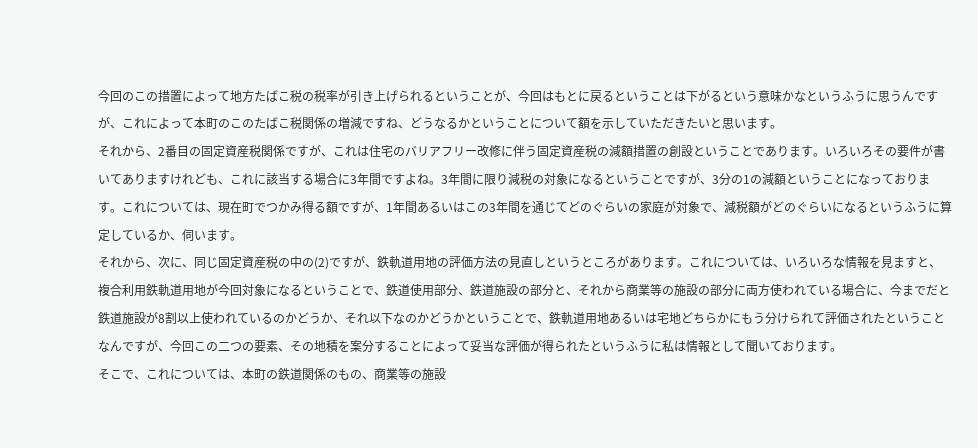今回のこの措置によって地方たばこ税の税率が引き上げられるということが、今回はもとに戻るということは下がるという意味かなというふうに思うんですが、これによって本町のこのたばこ税関係の増減ですね、どうなるかということについて額を示していただきたいと思います。
それから、2番目の固定資産税関係ですが、これは住宅のバリアフリー改修に伴う固定資産税の減額措置の創設ということであります。いろいろその要件が書いてありますけれども、これに該当する場合に3年間ですよね。3年間に限り減税の対象になるということですが、3分の1の減額ということになっております。これについては、現在町でつかみ得る額ですが、1年間あるいはこの3年間を通じてどのぐらいの家庭が対象で、減税額がどのぐらいになるというふうに算定しているか、伺います。
それから、次に、同じ固定資産税の中の(2)ですが、鉄軌道用地の評価方法の見直しというところがあります。これについては、いろいろな情報を見ますと、複合利用鉄軌道用地が今回対象になるということで、鉄道使用部分、鉄道施設の部分と、それから商業等の施設の部分に両方使われている場合に、今までだと鉄道施設が8割以上使われているのかどうか、それ以下なのかどうかということで、鉄軌道用地あるいは宅地どちらかにもう分けられて評価されたということなんですが、今回この二つの要素、その地積を案分することによって妥当な評価が得られたというふうに私は情報として聞いております。
そこで、これについては、本町の鉄道関係のもの、商業等の施設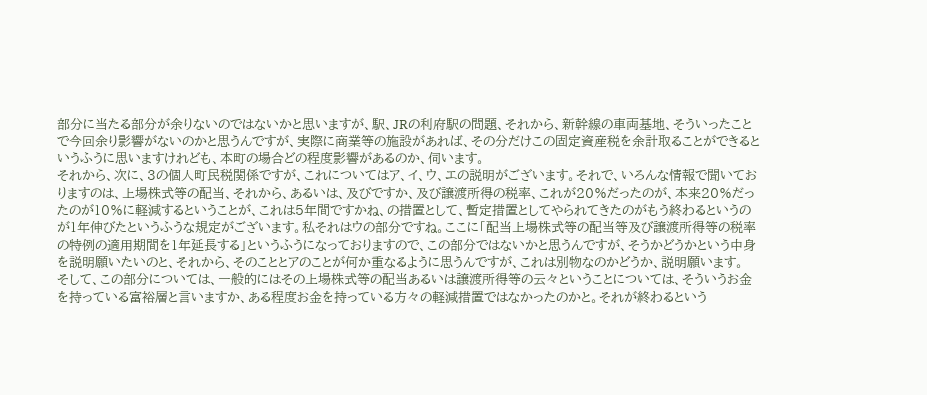部分に当たる部分が余りないのではないかと思いますが、駅、JRの利府駅の問題、それから、新幹線の車両基地、そういったことで今回余り影響がないのかと思うんですが、実際に商業等の施設があれば、その分だけこの固定資産税を余計取ることができるというふうに思いますけれども、本町の場合どの程度影響があるのか、伺います。
それから、次に、3の個人町民税関係ですが、これについてはア、イ、ウ、エの説明がございます。それで、いろんな情報で聞いておりますのは、上場株式等の配当、それから、あるいは、及びですか、及び譲渡所得の税率、これが20%だったのが、本来20%だったのが10%に軽減するということが、これは5年間ですかね、の措置として、暫定措置としてやられてきたのがもう終わるというのが1年伸びたというふうな規定がございます。私それはウの部分ですね。ここに「配当上場株式等の配当等及び譲渡所得等の税率の特例の適用期間を1年延長する」というふうになっておりますので、この部分ではないかと思うんですが、そうかどうかという中身を説明願いたいのと、それから、そのこととアのことが何か重なるように思うんですが、これは別物なのかどうか、説明願います。
そして、この部分については、一般的にはその上場株式等の配当あるいは譲渡所得等の云々ということについては、そういうお金を持っている富裕層と言いますか、ある程度お金を持っている方々の軽減措置ではなかったのかと。それが終わるという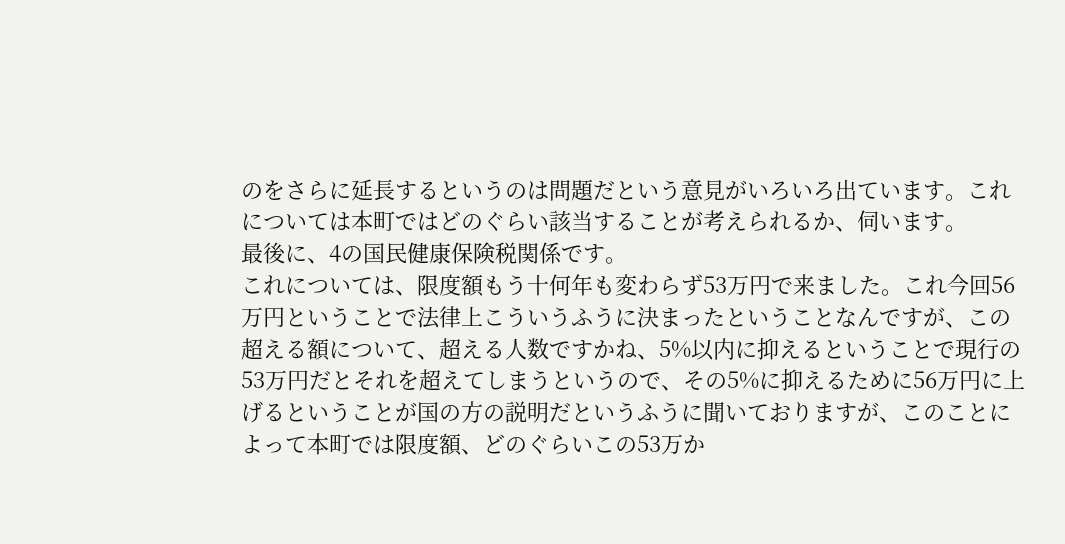のをさらに延長するというのは問題だという意見がいろいろ出ています。これについては本町ではどのぐらい該当することが考えられるか、伺います。
最後に、4の国民健康保険税関係です。
これについては、限度額もう十何年も変わらず53万円で来ました。これ今回56万円ということで法律上こういうふうに決まったということなんですが、この超える額について、超える人数ですかね、5%以内に抑えるということで現行の53万円だとそれを超えてしまうというので、その5%に抑えるために56万円に上げるということが国の方の説明だというふうに聞いておりますが、このことによって本町では限度額、どのぐらいこの53万か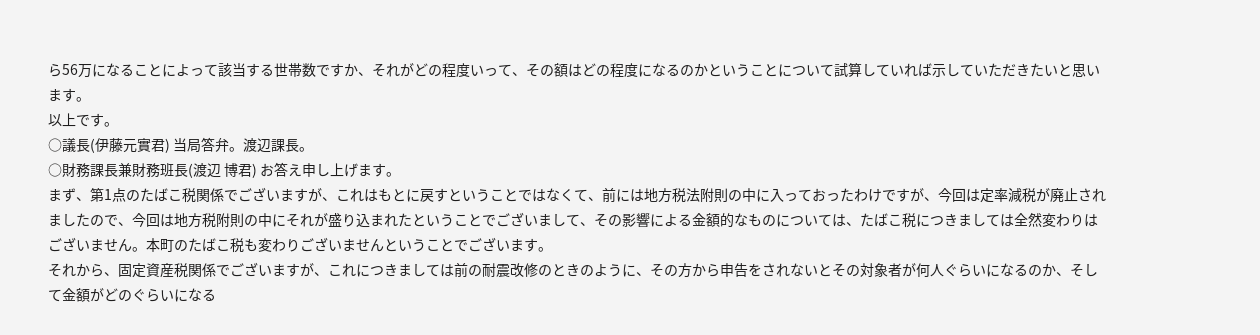ら56万になることによって該当する世帯数ですか、それがどの程度いって、その額はどの程度になるのかということについて試算していれば示していただきたいと思います。
以上です。
○議長(伊藤元實君) 当局答弁。渡辺課長。
○財務課長兼財務班長(渡辺 博君) お答え申し上げます。
まず、第1点のたばこ税関係でございますが、これはもとに戻すということではなくて、前には地方税法附則の中に入っておったわけですが、今回は定率減税が廃止されましたので、今回は地方税附則の中にそれが盛り込まれたということでございまして、その影響による金額的なものについては、たばこ税につきましては全然変わりはございません。本町のたばこ税も変わりございませんということでございます。
それから、固定資産税関係でございますが、これにつきましては前の耐震改修のときのように、その方から申告をされないとその対象者が何人ぐらいになるのか、そして金額がどのぐらいになる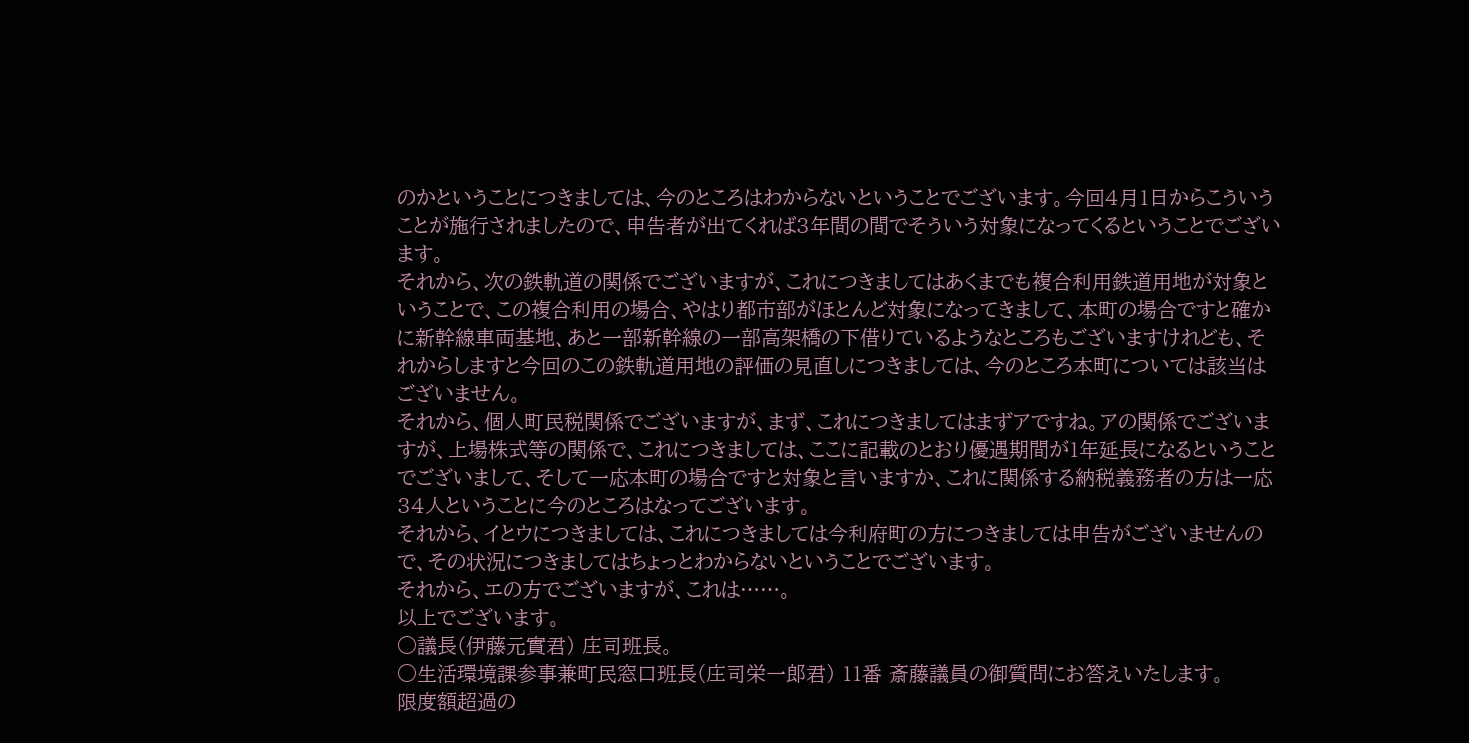のかということにつきましては、今のところはわからないということでございます。今回4月1日からこういうことが施行されましたので、申告者が出てくれば3年間の間でそういう対象になってくるということでございます。
それから、次の鉄軌道の関係でございますが、これにつきましてはあくまでも複合利用鉄道用地が対象ということで、この複合利用の場合、やはり都市部がほとんど対象になってきまして、本町の場合ですと確かに新幹線車両基地、あと一部新幹線の一部高架橋の下借りているようなところもございますけれども、それからしますと今回のこの鉄軌道用地の評価の見直しにつきましては、今のところ本町については該当はございません。
それから、個人町民税関係でございますが、まず、これにつきましてはまずアですね。アの関係でございますが、上場株式等の関係で、これにつきましては、ここに記載のとおり優遇期間が1年延長になるということでございまして、そして一応本町の場合ですと対象と言いますか、これに関係する納税義務者の方は一応34人ということに今のところはなってございます。
それから、イとウにつきましては、これにつきましては今利府町の方につきましては申告がございませんので、その状況につきましてはちょっとわからないということでございます。
それから、エの方でございますが、これは……。
以上でございます。
○議長(伊藤元實君) 庄司班長。
○生活環境課参事兼町民窓口班長(庄司栄一郎君) 11番 斎藤議員の御質問にお答えいたします。
限度額超過の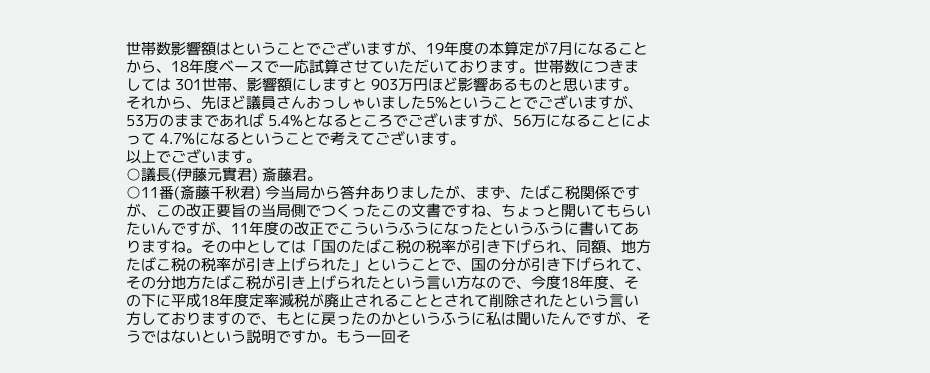世帯数影響額はということでございますが、19年度の本算定が7月になることから、18年度ベースで一応試算させていただいております。世帯数につきましては 301世帯、影響額にしますと 903万円ほど影響あるものと思います。
それから、先ほど議員さんおっしゃいました5%ということでございますが、53万のままであれば 5.4%となるところでございますが、56万になることによって 4.7%になるということで考えてございます。
以上でございます。
○議長(伊藤元實君) 斎藤君。
○11番(斎藤千秋君) 今当局から答弁ありましたが、まず、たばこ税関係ですが、この改正要旨の当局側でつくったこの文書ですね、ちょっと開いてもらいたいんですが、11年度の改正でこういうふうになったというふうに書いてありますね。その中としては「国のたばこ税の税率が引き下げられ、同額、地方たばこ税の税率が引き上げられた」ということで、国の分が引き下げられて、その分地方たばこ税が引き上げられたという言い方なので、今度18年度、その下に平成18年度定率減税が廃止されることとされて削除されたという言い方しておりますので、もとに戻ったのかというふうに私は聞いたんですが、そうではないという説明ですか。もう一回そ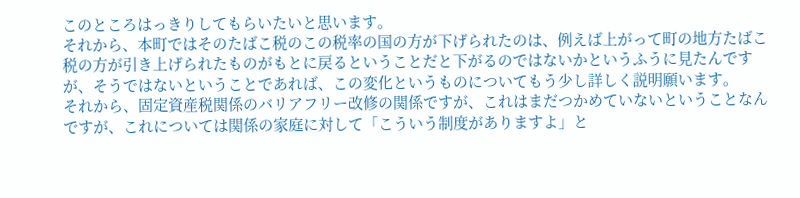このところはっきりしてもらいたいと思います。
それから、本町ではそのたばこ税のこの税率の国の方が下げられたのは、例えば上がって町の地方たばこ税の方が引き上げられたものがもとに戻るということだと下がるのではないかというふうに見たんですが、そうではないということであれば、この変化というものについてもう少し詳しく説明願います。
それから、固定資産税関係のバリアフリー改修の関係ですが、これはまだつかめていないということなんですが、これについては関係の家庭に対して「こういう制度がありますよ」と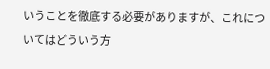いうことを徹底する必要がありますが、これについてはどういう方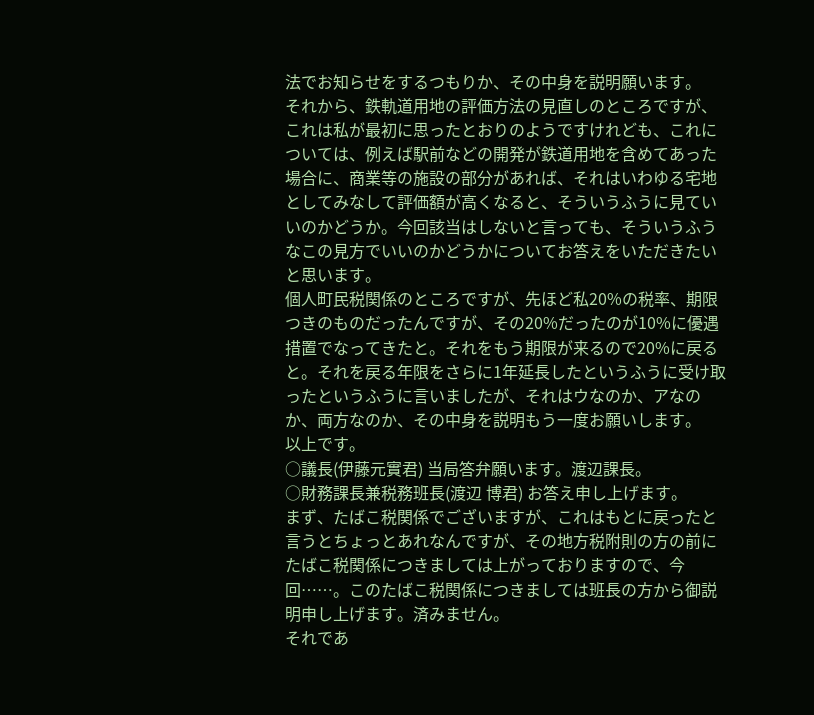法でお知らせをするつもりか、その中身を説明願います。
それから、鉄軌道用地の評価方法の見直しのところですが、これは私が最初に思ったとおりのようですけれども、これについては、例えば駅前などの開発が鉄道用地を含めてあった場合に、商業等の施設の部分があれば、それはいわゆる宅地としてみなして評価額が高くなると、そういうふうに見ていいのかどうか。今回該当はしないと言っても、そういうふうなこの見方でいいのかどうかについてお答えをいただきたいと思います。
個人町民税関係のところですが、先ほど私20%の税率、期限つきのものだったんですが、その20%だったのが10%に優遇措置でなってきたと。それをもう期限が来るので20%に戻ると。それを戻る年限をさらに1年延長したというふうに受け取ったというふうに言いましたが、それはウなのか、アなのか、両方なのか、その中身を説明もう一度お願いします。
以上です。
○議長(伊藤元實君) 当局答弁願います。渡辺課長。
○財務課長兼税務班長(渡辺 博君) お答え申し上げます。
まず、たばこ税関係でございますが、これはもとに戻ったと言うとちょっとあれなんですが、その地方税附則の方の前にたばこ税関係につきましては上がっておりますので、今回……。このたばこ税関係につきましては班長の方から御説明申し上げます。済みません。
それであ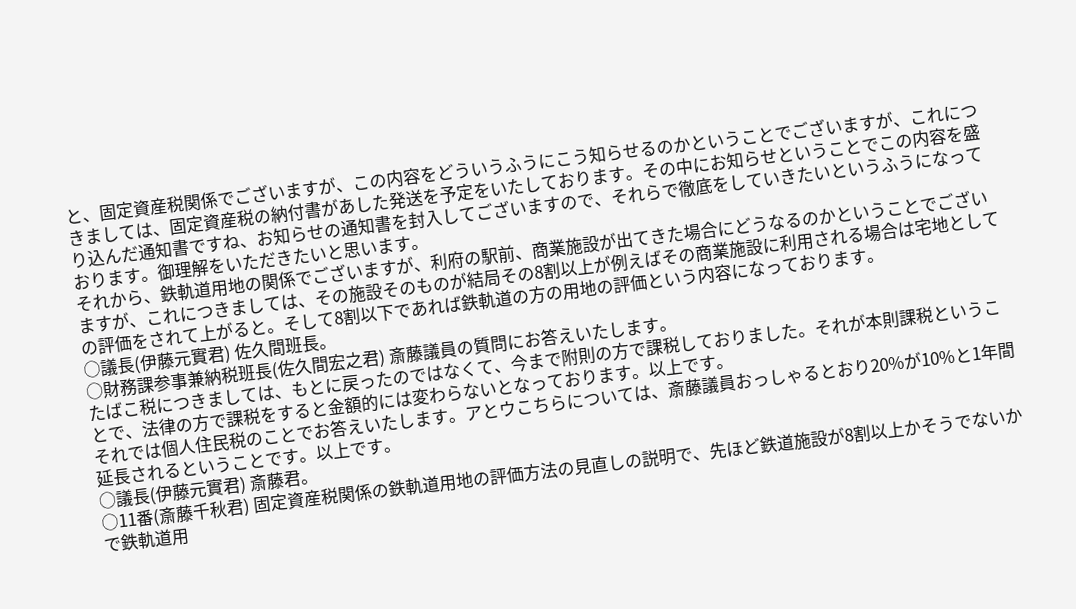と、固定資産税関係でございますが、この内容をどういうふうにこう知らせるのかということでございますが、これにつきましては、固定資産税の納付書があした発送を予定をいたしております。その中にお知らせということでこの内容を盛り込んだ通知書ですね、お知らせの通知書を封入してございますので、それらで徹底をしていきたいというふうになっております。御理解をいただきたいと思います。
それから、鉄軌道用地の関係でございますが、利府の駅前、商業施設が出てきた場合にどうなるのかということでございますが、これにつきましては、その施設そのものが結局その8割以上が例えばその商業施設に利用される場合は宅地としての評価をされて上がると。そして8割以下であれば鉄軌道の方の用地の評価という内容になっております。
○議長(伊藤元實君) 佐久間班長。
○財務課参事兼納税班長(佐久間宏之君) 斎藤議員の質問にお答えいたします。
たばこ税につきましては、もとに戻ったのではなくて、今まで附則の方で課税しておりました。それが本則課税ということで、法律の方で課税をすると金額的には変わらないとなっております。以上です。
それでは個人住民税のことでお答えいたします。アとウこちらについては、斎藤議員おっしゃるとおり20%が10%と1年間延長されるということです。以上です。
○議長(伊藤元實君) 斎藤君。
○11番(斎藤千秋君) 固定資産税関係の鉄軌道用地の評価方法の見直しの説明で、先ほど鉄道施設が8割以上かそうでないかで鉄軌道用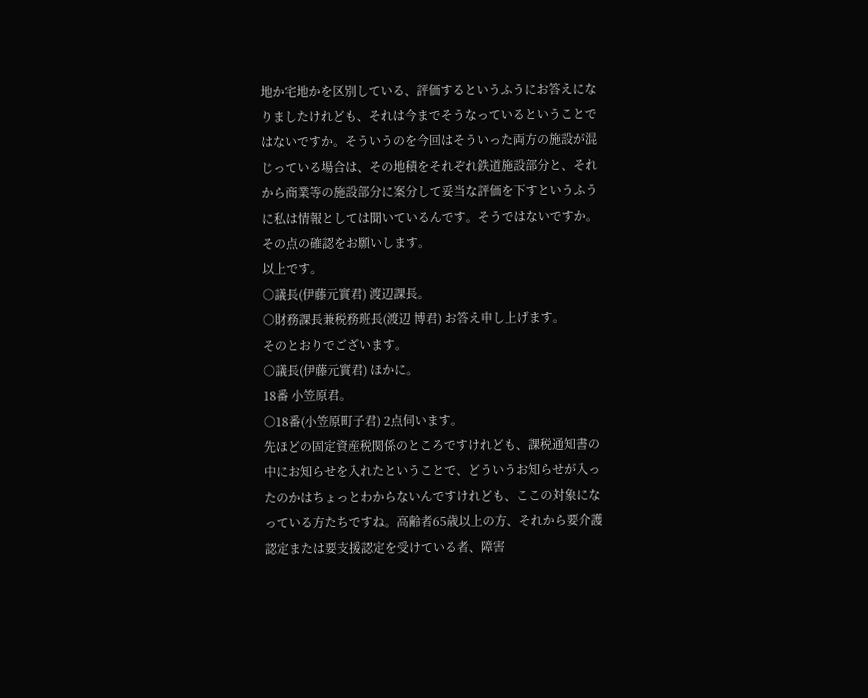地か宅地かを区別している、評価するというふうにお答えになりましたけれども、それは今までそうなっているということではないですか。そういうのを今回はそういった両方の施設が混じっている場合は、その地積をそれぞれ鉄道施設部分と、それから商業等の施設部分に案分して妥当な評価を下すというふうに私は情報としては聞いているんです。そうではないですか。その点の確認をお願いします。
以上です。
○議長(伊藤元實君) 渡辺課長。
○財務課長兼税務班長(渡辺 博君) お答え申し上げます。
そのとおりでございます。
○議長(伊藤元實君) ほかに。
18番 小笠原君。
○18番(小笠原町子君) 2点伺います。
先ほどの固定資産税関係のところですけれども、課税通知書の中にお知らせを入れたということで、どういうお知らせが入ったのかはちょっとわからないんですけれども、ここの対象になっている方たちですね。高齢者65歳以上の方、それから要介護認定または要支援認定を受けている者、障害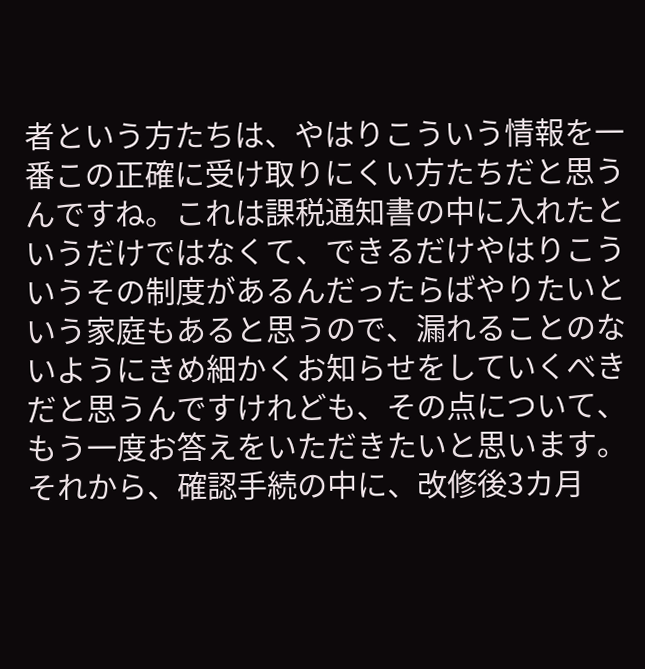者という方たちは、やはりこういう情報を一番この正確に受け取りにくい方たちだと思うんですね。これは課税通知書の中に入れたというだけではなくて、できるだけやはりこういうその制度があるんだったらばやりたいという家庭もあると思うので、漏れることのないようにきめ細かくお知らせをしていくべきだと思うんですけれども、その点について、もう一度お答えをいただきたいと思います。
それから、確認手続の中に、改修後3カ月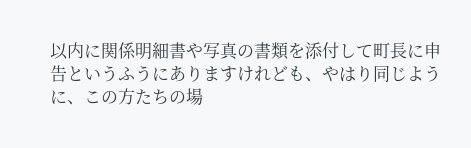以内に関係明細書や写真の書類を添付して町長に申告というふうにありますけれども、やはり同じように、この方たちの場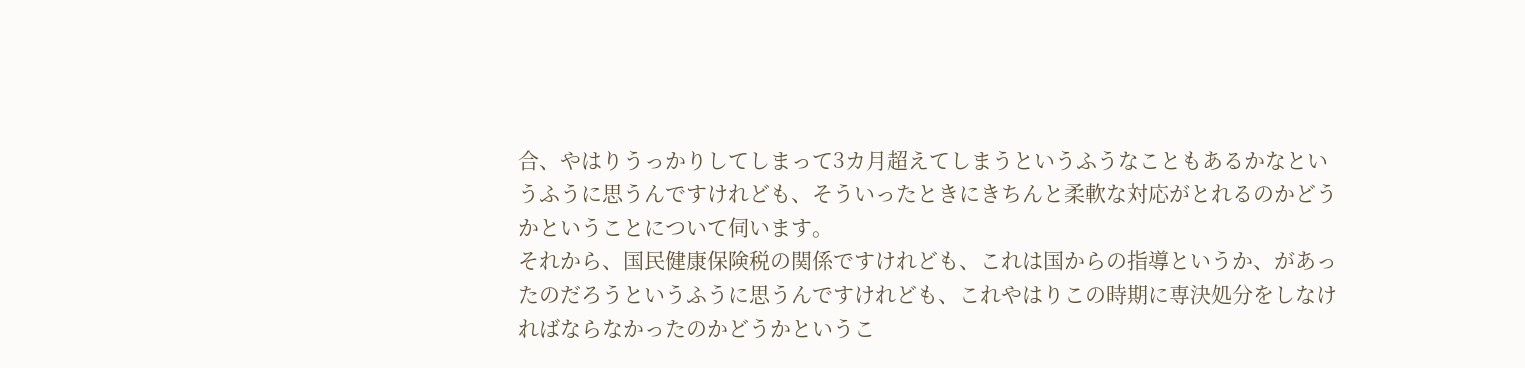合、やはりうっかりしてしまって3カ月超えてしまうというふうなこともあるかなというふうに思うんですけれども、そういったときにきちんと柔軟な対応がとれるのかどうかということについて伺います。
それから、国民健康保険税の関係ですけれども、これは国からの指導というか、があったのだろうというふうに思うんですけれども、これやはりこの時期に専決処分をしなければならなかったのかどうかというこ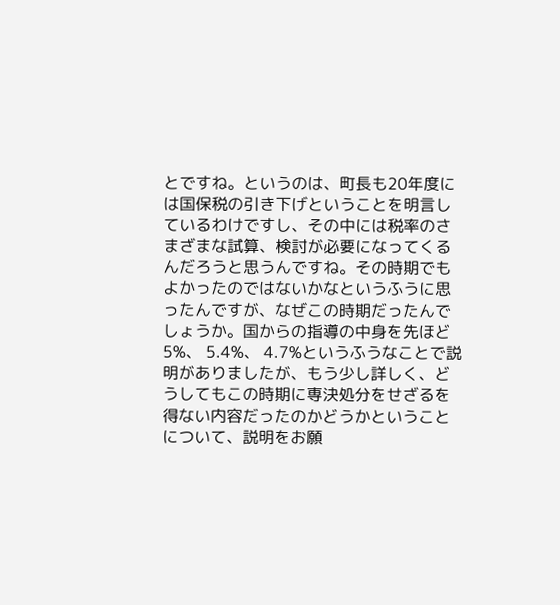とですね。というのは、町長も20年度には国保税の引き下げということを明言しているわけですし、その中には税率のさまざまな試算、検討が必要になってくるんだろうと思うんですね。その時期でもよかったのではないかなというふうに思ったんですが、なぜこの時期だったんでしょうか。国からの指導の中身を先ほど5%、 5.4%、 4.7%というふうなことで説明がありましたが、もう少し詳しく、どうしてもこの時期に専決処分をせざるを得ない内容だったのかどうかということについて、説明をお願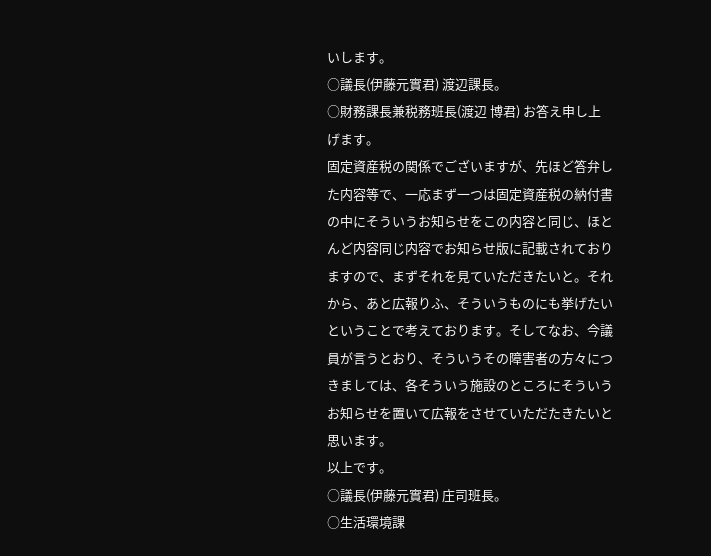いします。
○議長(伊藤元實君) 渡辺課長。
○財務課長兼税務班長(渡辺 博君) お答え申し上げます。
固定資産税の関係でございますが、先ほど答弁した内容等で、一応まず一つは固定資産税の納付書の中にそういうお知らせをこの内容と同じ、ほとんど内容同じ内容でお知らせ版に記載されておりますので、まずそれを見ていただきたいと。それから、あと広報りふ、そういうものにも挙げたいということで考えております。そしてなお、今議員が言うとおり、そういうその障害者の方々につきましては、各そういう施設のところにそういうお知らせを置いて広報をさせていただたきたいと思います。
以上です。
○議長(伊藤元實君) 庄司班長。
○生活環境課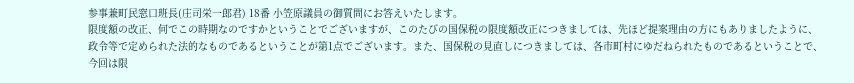参事兼町民窓口班長(庄司栄一郎君) 18番 小笠原議員の御質問にお答えいたします。
限度額の改正、何でこの時期なのですかということでございますが、このたびの国保税の限度額改正につきましては、先ほど提案理由の方にもありましたように、政令等で定められた法的なものであるということが第1点でございます。また、国保税の見直しにつきましては、各市町村にゆだねられたものであるということで、今回は限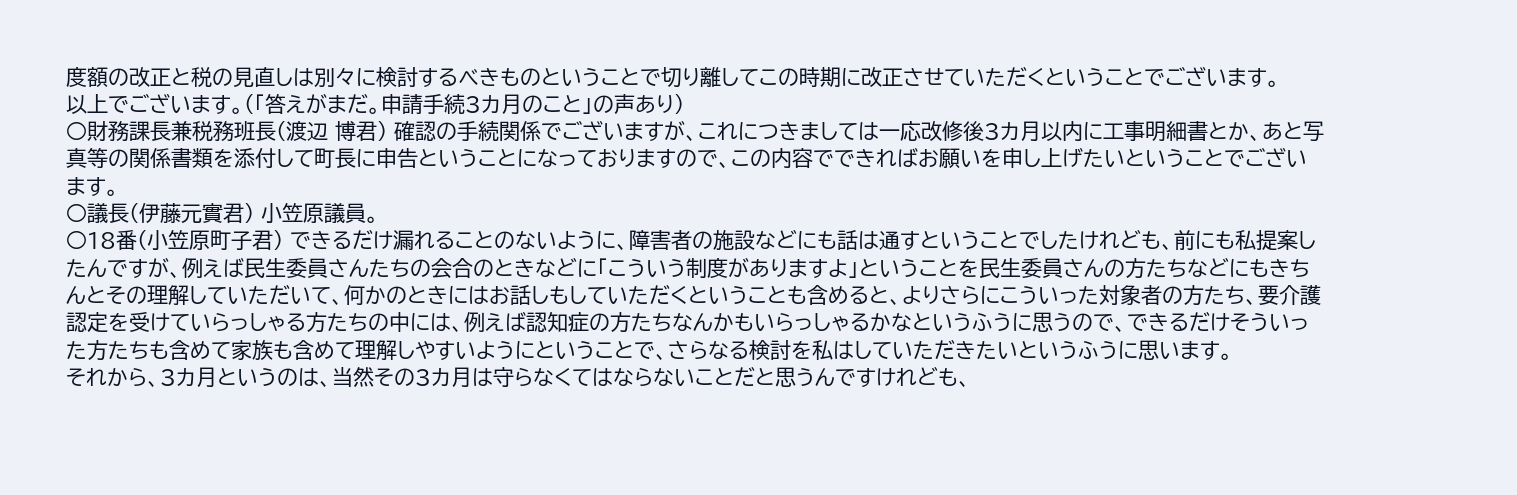度額の改正と税の見直しは別々に検討するべきものということで切り離してこの時期に改正させていただくということでございます。
以上でございます。(「答えがまだ。申請手続3カ月のこと」の声あり)
○財務課長兼税務班長(渡辺 博君) 確認の手続関係でございますが、これにつきましては一応改修後3カ月以内に工事明細書とか、あと写真等の関係書類を添付して町長に申告ということになっておりますので、この内容でできればお願いを申し上げたいということでございます。
○議長(伊藤元實君) 小笠原議員。
○18番(小笠原町子君) できるだけ漏れることのないように、障害者の施設などにも話は通すということでしたけれども、前にも私提案したんですが、例えば民生委員さんたちの会合のときなどに「こういう制度がありますよ」ということを民生委員さんの方たちなどにもきちんとその理解していただいて、何かのときにはお話しもしていただくということも含めると、よりさらにこういった対象者の方たち、要介護認定を受けていらっしゃる方たちの中には、例えば認知症の方たちなんかもいらっしゃるかなというふうに思うので、できるだけそういった方たちも含めて家族も含めて理解しやすいようにということで、さらなる検討を私はしていただきたいというふうに思います。
それから、3カ月というのは、当然その3カ月は守らなくてはならないことだと思うんですけれども、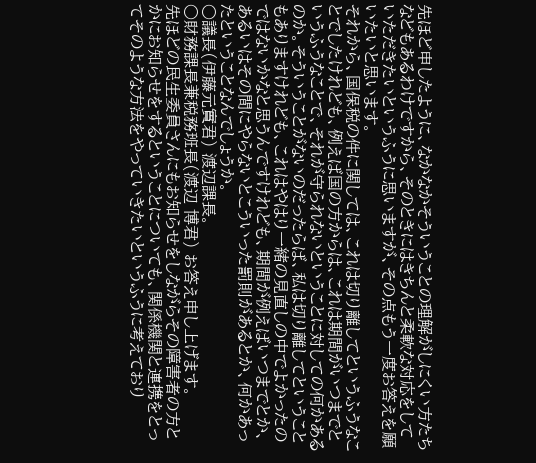先ほど申したように、なかなかそういうことの理解がしにくい方たちなどもあるわけですから、そのときにはきちんと柔軟な対応をしていただきたいというふうに思いますが、その点もう一度お答えを願いたいと思います。
それから、国保税の件に関しては、これは切り離してというふうなことでしたけれども、例えば国の方からは、これは期間がいつまでというふうなことで、それが守られないということに対しての何かあるのか。そういうことがないのだったらば、私は切り離してということもありますけれども、これはやはり一緒の見直しの中でよかったのではないかなと思うんですけれども、期間が例えばいつまでとか、あるいはその間にやらないとこういった罰則があるとか、何かあったということなんでしょうか。
○議長(伊藤元實君) 渡辺課長。
○財務課長兼税務班長(渡辺 博君) お答え申し上げます。
先ほどの民生委員さんにもお知らせをしながらその障害者の方とかにお知らせをするということについても、関係機関と連携をとってそのような方法をやっていきたいというふうに考えており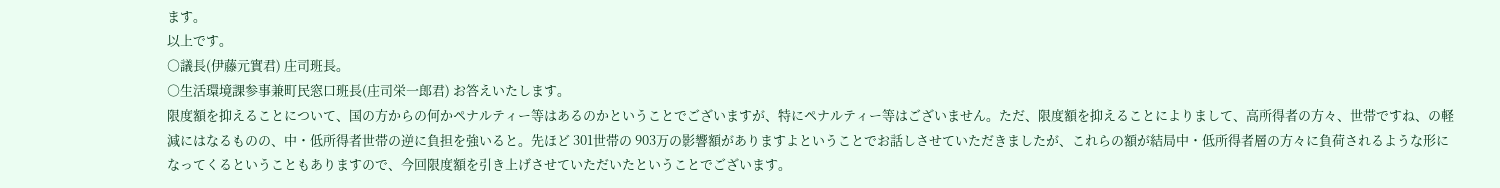ます。
以上です。
○議長(伊藤元實君) 庄司班長。
○生活環境課参事兼町民窓口班長(庄司栄一郎君) お答えいたします。
限度額を抑えることについて、国の方からの何かペナルティー等はあるのかということでございますが、特にペナルティー等はございません。ただ、限度額を抑えることによりまして、高所得者の方々、世帯ですね、の軽減にはなるものの、中・低所得者世帯の逆に負担を強いると。先ほど 301世帯の 903万の影響額がありますよということでお話しさせていただきましたが、これらの額が結局中・低所得者層の方々に負荷されるような形になってくるということもありますので、今回限度額を引き上げさせていただいたということでございます。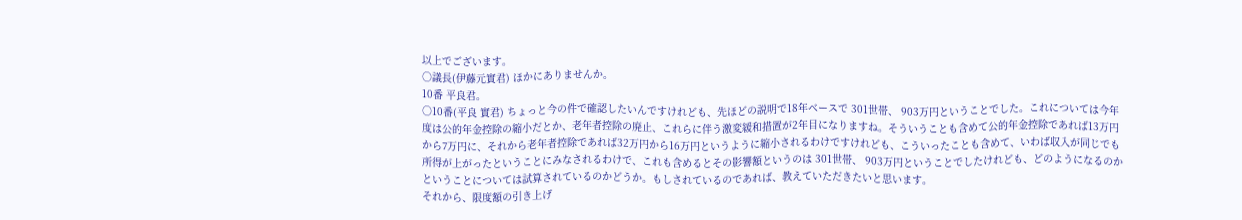以上でございます。
○議長(伊藤元實君) ほかにありませんか。
10番 平良君。
○10番(平良 實君) ちょっと今の件で確認したいんですけれども、先ほどの説明で18年ベースで 301世帯、 903万円ということでした。これについては今年度は公的年金控除の縮小だとか、老年者控除の廃止、これらに伴う激変緩和措置が2年目になりますね。そういうことも含めて公的年金控除であれば13万円から7万円に、それから老年者控除であれば32万円から16万円というように縮小されるわけですけれども、こういったことも含めて、いわば収入が同じでも所得が上がったということにみなされるわけで、これも含めるとその影響額というのは 301世帯、 903万円ということでしたけれども、どのようになるのかということについては試算されているのかどうか。もしされているのであれば、教えていただきたいと思います。
それから、限度額の引き上げ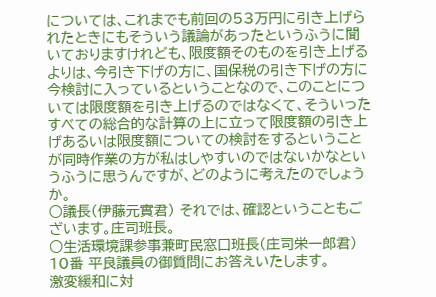については、これまでも前回の53万円に引き上げられたときにもそういう議論があったというふうに聞いておりますけれども、限度額そのものを引き上げるよりは、今引き下げの方に、国保税の引き下げの方に今検討に入っているということなので、このことについては限度額を引き上げるのではなくて、そういったすべての総合的な計算の上に立って限度額の引き上げあるいは限度額についての検討をするということが同時作業の方が私はしやすいのではないかなというふうに思うんですが、どのように考えたのでしょうか。
○議長(伊藤元實君) それでは、確認ということもございます。庄司班長。
○生活環境課参事兼町民窓口班長(庄司栄一郎君) 10番 平良議員の御質問にお答えいたします。
激変緩和に対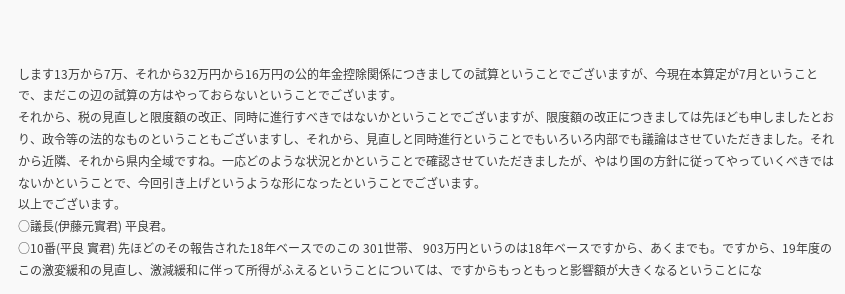します13万から7万、それから32万円から16万円の公的年金控除関係につきましての試算ということでございますが、今現在本算定が7月ということで、まだこの辺の試算の方はやっておらないということでございます。
それから、税の見直しと限度額の改正、同時に進行すべきではないかということでございますが、限度額の改正につきましては先ほども申しましたとおり、政令等の法的なものということもございますし、それから、見直しと同時進行ということでもいろいろ内部でも議論はさせていただきました。それから近隣、それから県内全域ですね。一応どのような状況とかということで確認させていただきましたが、やはり国の方針に従ってやっていくべきではないかということで、今回引き上げというような形になったということでございます。
以上でございます。
○議長(伊藤元實君) 平良君。
○10番(平良 實君) 先ほどのその報告された18年ベースでのこの 301世帯、 903万円というのは18年ベースですから、あくまでも。ですから、19年度のこの激変緩和の見直し、激減緩和に伴って所得がふえるということについては、ですからもっともっと影響額が大きくなるということにな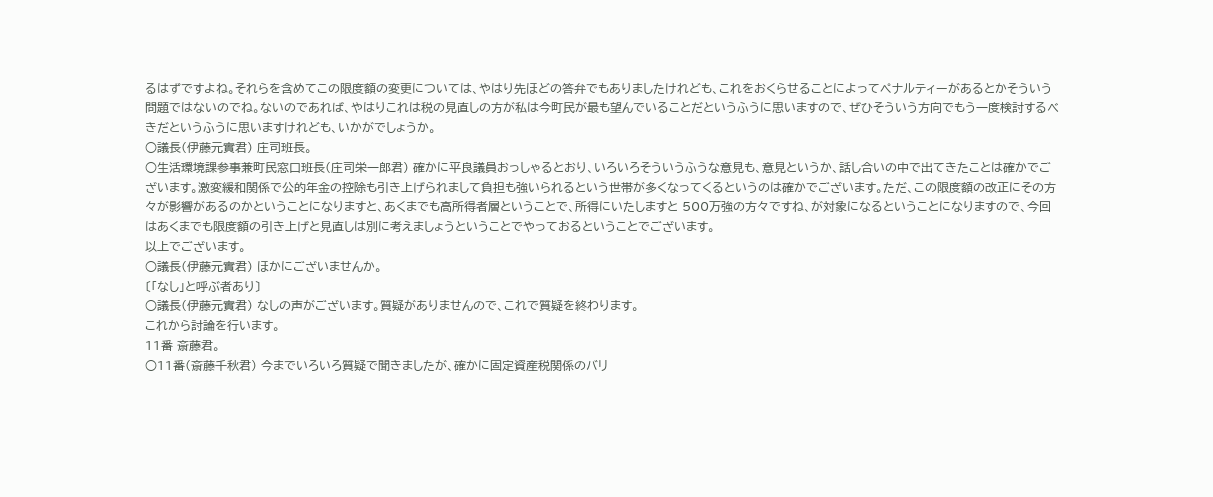るはずですよね。それらを含めてこの限度額の変更については、やはり先ほどの答弁でもありましたけれども、これをおくらせることによってペナルティーがあるとかそういう問題ではないのでね。ないのであれば、やはりこれは税の見直しの方が私は今町民が最も望んでいることだというふうに思いますので、ぜひそういう方向でもう一度検討するべきだというふうに思いますけれども、いかがでしょうか。
○議長(伊藤元實君) 庄司班長。
○生活環境課参事兼町民窓口班長(庄司栄一郎君) 確かに平良議員おっしゃるとおり、いろいろそういうふうな意見も、意見というか、話し合いの中で出てきたことは確かでございます。激変緩和関係で公的年金の控除も引き上げられまして負担も強いられるという世帯が多くなってくるというのは確かでございます。ただ、この限度額の改正にその方々が影響があるのかということになりますと、あくまでも高所得者層ということで、所得にいたしますと 500万強の方々ですね、が対象になるということになりますので、今回はあくまでも限度額の引き上げと見直しは別に考えましょうということでやっておるということでございます。
以上でございます。
○議長(伊藤元實君) ほかにございませんか。
〔「なし」と呼ぶ者あり〕
○議長(伊藤元實君) なしの声がございます。質疑がありませんので、これで質疑を終わります。
これから討論を行います。
11番 斎藤君。
○11番(斎藤千秋君) 今までいろいろ質疑で聞きましたが、確かに固定資産税関係のバリ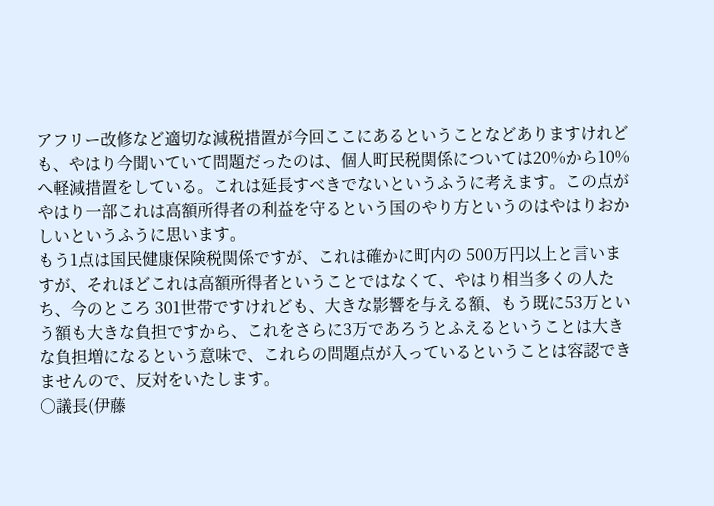アフリー改修など適切な減税措置が今回ここにあるということなどありますけれども、やはり今聞いていて問題だったのは、個人町民税関係については20%から10%へ軽減措置をしている。これは延長すべきでないというふうに考えます。この点がやはり一部これは高額所得者の利益を守るという国のやり方というのはやはりおかしいというふうに思います。
もう1点は国民健康保険税関係ですが、これは確かに町内の 500万円以上と言いますが、それほどこれは高額所得者ということではなくて、やはり相当多くの人たち、今のところ 301世帯ですけれども、大きな影響を与える額、もう既に53万という額も大きな負担ですから、これをさらに3万であろうとふえるということは大きな負担増になるという意味で、これらの問題点が入っているということは容認できませんので、反対をいたします。
○議長(伊藤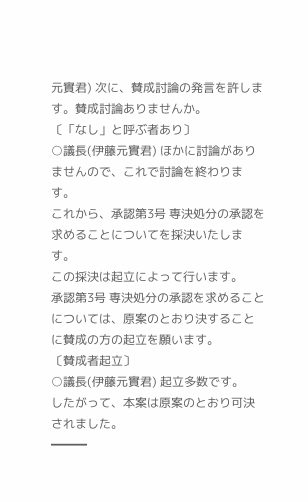元實君) 次に、賛成討論の発言を許します。賛成討論ありませんか。
〔「なし」と呼ぶ者あり〕
○議長(伊藤元實君) ほかに討論がありませんので、これで討論を終わります。
これから、承認第3号 専決処分の承認を求めることについてを採決いたします。
この採決は起立によって行います。
承認第3号 専決処分の承認を求めることについては、原案のとおり決することに賛成の方の起立を願います。
〔賛成者起立〕
○議長(伊藤元實君) 起立多数です。
したがって、本案は原案のとおり可決されました。
━━━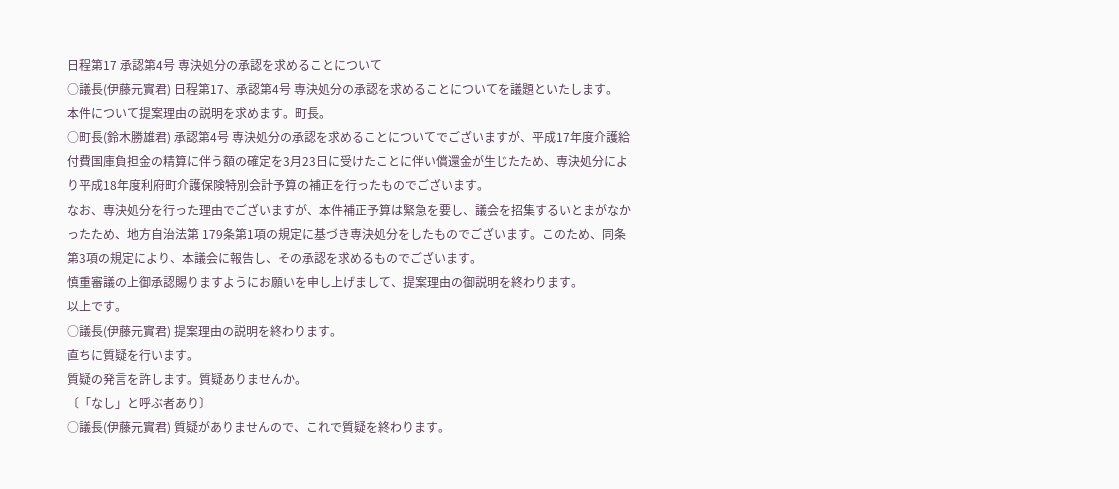日程第17 承認第4号 専決処分の承認を求めることについて
○議長(伊藤元實君) 日程第17、承認第4号 専決処分の承認を求めることについてを議題といたします。
本件について提案理由の説明を求めます。町長。
○町長(鈴木勝雄君) 承認第4号 専決処分の承認を求めることについてでございますが、平成17年度介護給付費国庫負担金の精算に伴う額の確定を3月23日に受けたことに伴い償還金が生じたため、専決処分により平成18年度利府町介護保険特別会計予算の補正を行ったものでございます。
なお、専決処分を行った理由でございますが、本件補正予算は緊急を要し、議会を招集するいとまがなかったため、地方自治法第 179条第1項の規定に基づき専決処分をしたものでございます。このため、同条第3項の規定により、本議会に報告し、その承認を求めるものでございます。
慎重審議の上御承認賜りますようにお願いを申し上げまして、提案理由の御説明を終わります。
以上です。
○議長(伊藤元實君) 提案理由の説明を終わります。
直ちに質疑を行います。
質疑の発言を許します。質疑ありませんか。
〔「なし」と呼ぶ者あり〕
○議長(伊藤元實君) 質疑がありませんので、これで質疑を終わります。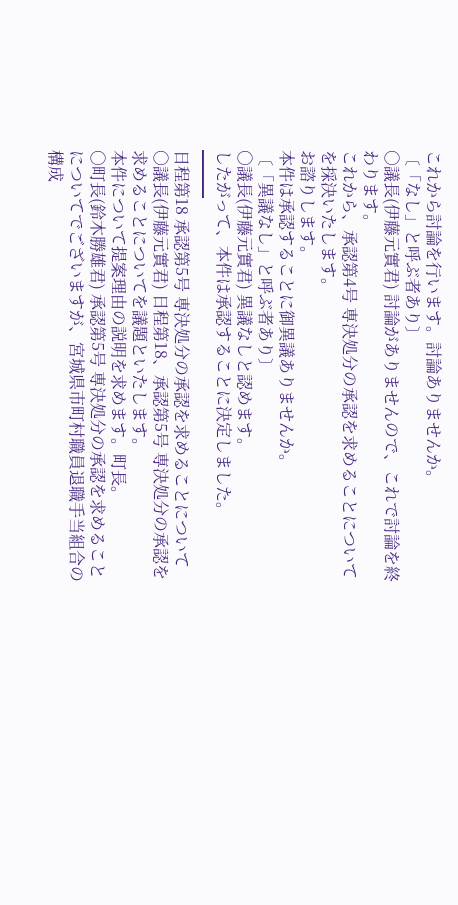これから討論を行います。討論ありませんか。
〔「なし」と呼ぶ者あり〕
○議長(伊藤元實君) 討論がありませんので、これで討論を終わります。
これから、承認第4号 専決処分の承認を求めることについてを採決いたします。
お諮りします。
本件は承認することに御異議ありませんか。
〔「異議なし」と呼ぶ者あり〕
○議長(伊藤元實君) 異議なしと認めます。
したがって、本件は承認することに決定しました。
━━━
日程第18 承認第5号 専決処分の承認を求めることについて
○議長(伊藤元實君) 日程第18、承認第5号 専決処分の承認を求めることについてを議題といたします。
本件について提案理由の説明を求めます。町長。
○町長(鈴木勝雄君) 承認第5号 専決処分の承認を求めることについてでございますが、宮城県市町村職員退職手当組合の構成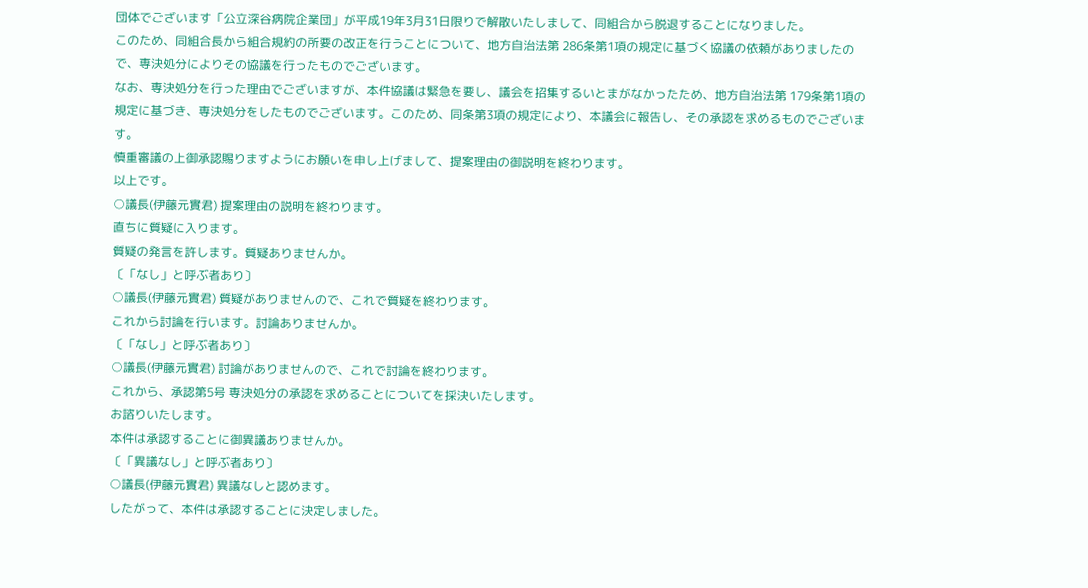団体でございます「公立深谷病院企業団」が平成19年3月31日限りで解散いたしまして、同組合から脱退することになりました。
このため、同組合長から組合規約の所要の改正を行うことについて、地方自治法第 286条第1項の規定に基づく協議の依頼がありましたので、専決処分によりその協議を行ったものでございます。
なお、専決処分を行った理由でございますが、本件協議は緊急を要し、議会を招集するいとまがなかったため、地方自治法第 179条第1項の規定に基づき、専決処分をしたものでございます。このため、同条第3項の規定により、本議会に報告し、その承認を求めるものでございます。
慎重審議の上御承認賜りますようにお願いを申し上げまして、提案理由の御説明を終わります。
以上です。
○議長(伊藤元實君) 提案理由の説明を終わります。
直ちに質疑に入ります。
質疑の発言を許します。質疑ありませんか。
〔「なし」と呼ぶ者あり〕
○議長(伊藤元實君) 質疑がありませんので、これで質疑を終わります。
これから討論を行います。討論ありませんか。
〔「なし」と呼ぶ者あり〕
○議長(伊藤元實君) 討論がありませんので、これで討論を終わります。
これから、承認第5号 専決処分の承認を求めることについてを採決いたします。
お諮りいたします。
本件は承認することに御異議ありませんか。
〔「異議なし」と呼ぶ者あり〕
○議長(伊藤元實君) 異議なしと認めます。
したがって、本件は承認することに決定しました。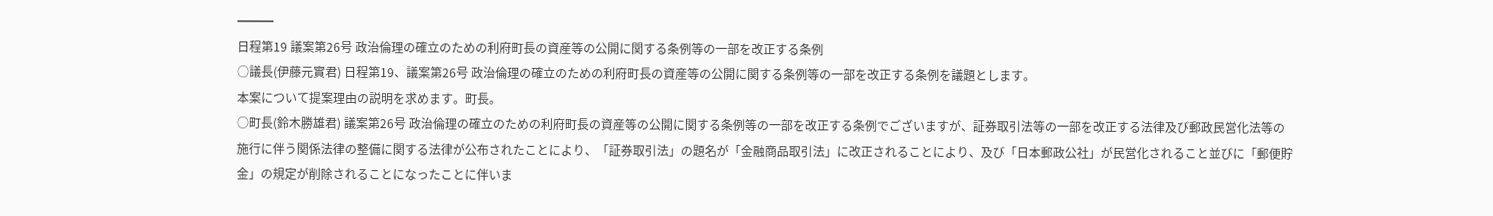━━━
日程第19 議案第26号 政治倫理の確立のための利府町長の資産等の公開に関する条例等の一部を改正する条例
○議長(伊藤元實君) 日程第19、議案第26号 政治倫理の確立のための利府町長の資産等の公開に関する条例等の一部を改正する条例を議題とします。
本案について提案理由の説明を求めます。町長。
○町長(鈴木勝雄君) 議案第26号 政治倫理の確立のための利府町長の資産等の公開に関する条例等の一部を改正する条例でございますが、証券取引法等の一部を改正する法律及び郵政民営化法等の施行に伴う関係法律の整備に関する法律が公布されたことにより、「証券取引法」の題名が「金融商品取引法」に改正されることにより、及び「日本郵政公社」が民営化されること並びに「郵便貯金」の規定が削除されることになったことに伴いま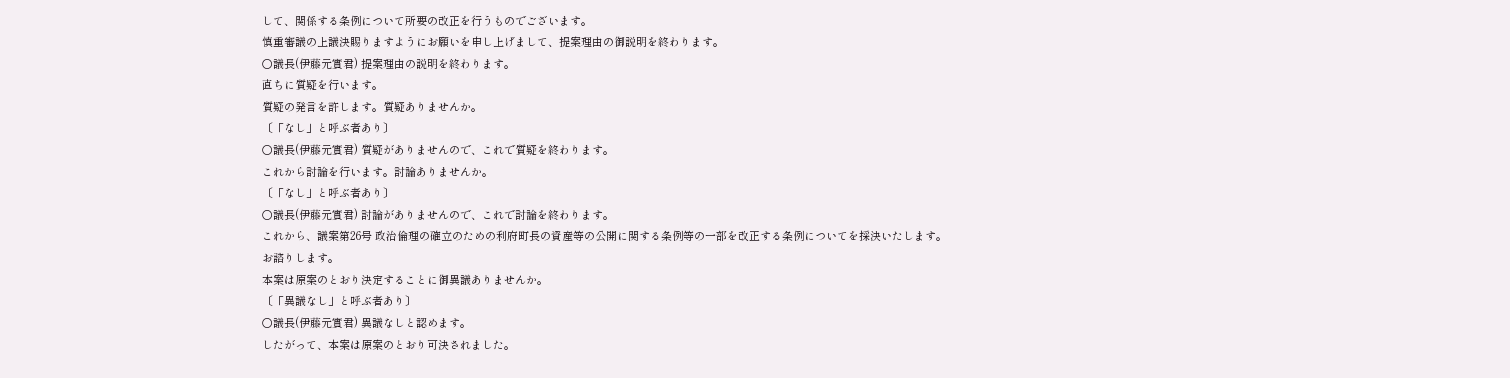して、関係する条例について所要の改正を行うものでございます。
慎重審議の上議決賜りますようにお願いを申し上げまして、提案理由の御説明を終わります。
○議長(伊藤元實君) 提案理由の説明を終わります。
直ちに質疑を行います。
質疑の発言を許します。質疑ありませんか。
〔「なし」と呼ぶ者あり〕
○議長(伊藤元實君) 質疑がありませんので、これで質疑を終わります。
これから討論を行います。討論ありませんか。
〔「なし」と呼ぶ者あり〕
○議長(伊藤元實君) 討論がありませんので、これで討論を終わります。
これから、議案第26号 政治倫理の確立のための利府町長の資産等の公開に関する条例等の一部を改正する条例についてを採決いたします。
お諮りします。
本案は原案のとおり決定することに御異議ありませんか。
〔「異議なし」と呼ぶ者あり〕
○議長(伊藤元實君) 異議なしと認めます。
したがって、本案は原案のとおり可決されました。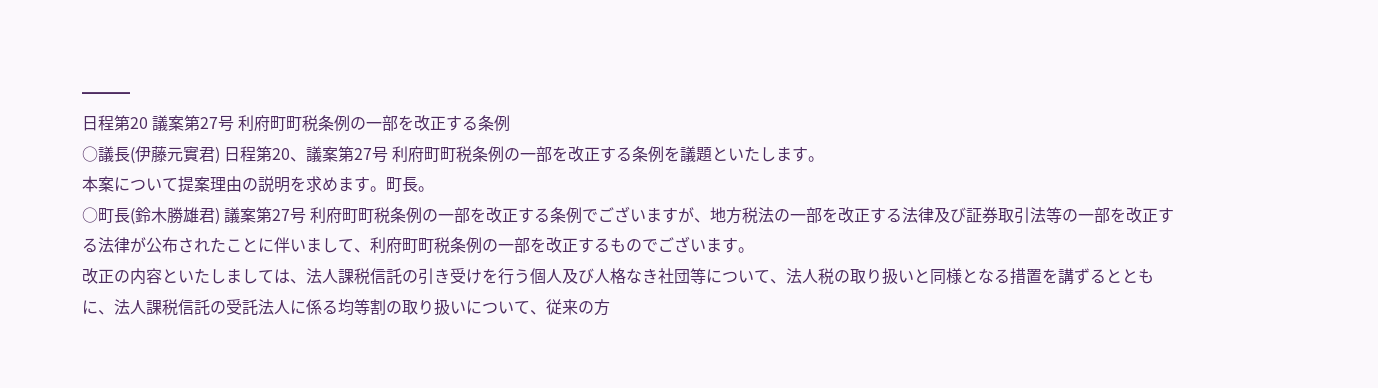━━━
日程第20 議案第27号 利府町町税条例の一部を改正する条例
○議長(伊藤元實君) 日程第20、議案第27号 利府町町税条例の一部を改正する条例を議題といたします。
本案について提案理由の説明を求めます。町長。
○町長(鈴木勝雄君) 議案第27号 利府町町税条例の一部を改正する条例でございますが、地方税法の一部を改正する法律及び証券取引法等の一部を改正する法律が公布されたことに伴いまして、利府町町税条例の一部を改正するものでございます。
改正の内容といたしましては、法人課税信託の引き受けを行う個人及び人格なき社団等について、法人税の取り扱いと同様となる措置を講ずるとともに、法人課税信託の受託法人に係る均等割の取り扱いについて、従来の方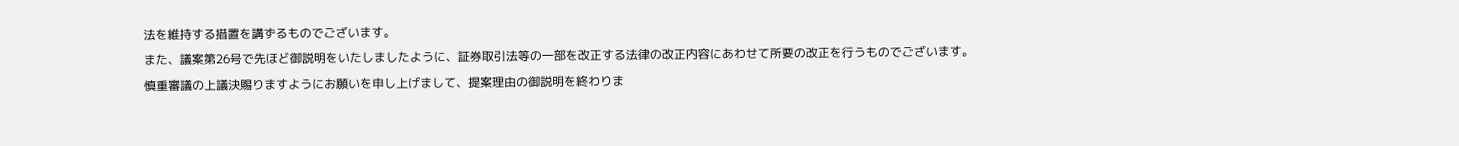法を維持する措置を講ずるものでございます。
また、議案第26号で先ほど御説明をいたしましたように、証券取引法等の一部を改正する法律の改正内容にあわせて所要の改正を行うものでございます。
慎重審議の上議決賜りますようにお願いを申し上げまして、提案理由の御説明を終わりま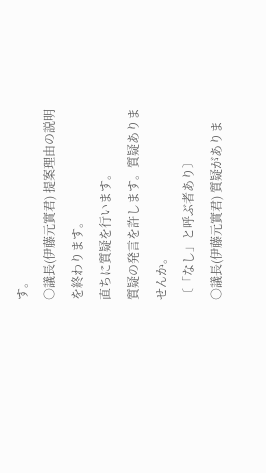す。
○議長(伊藤元實君) 提案理由の説明を終わります。
直ちに質疑を行います。
質疑の発言を許します。質疑ありませんか。
〔「なし」と呼ぶ者あり〕
○議長(伊藤元實君) 質疑がありま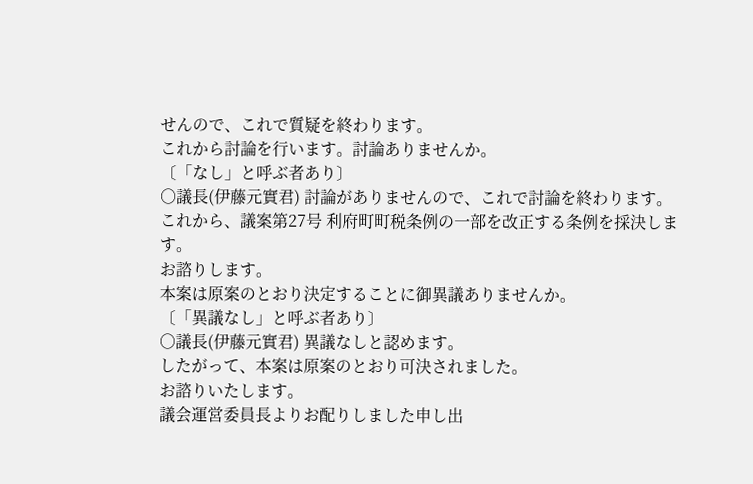せんので、これで質疑を終わります。
これから討論を行います。討論ありませんか。
〔「なし」と呼ぶ者あり〕
○議長(伊藤元實君) 討論がありませんので、これで討論を終わります。
これから、議案第27号 利府町町税条例の一部を改正する条例を採決します。
お諮りします。
本案は原案のとおり決定することに御異議ありませんか。
〔「異議なし」と呼ぶ者あり〕
○議長(伊藤元實君) 異議なしと認めます。
したがって、本案は原案のとおり可決されました。
お諮りいたします。
議会運営委員長よりお配りしました申し出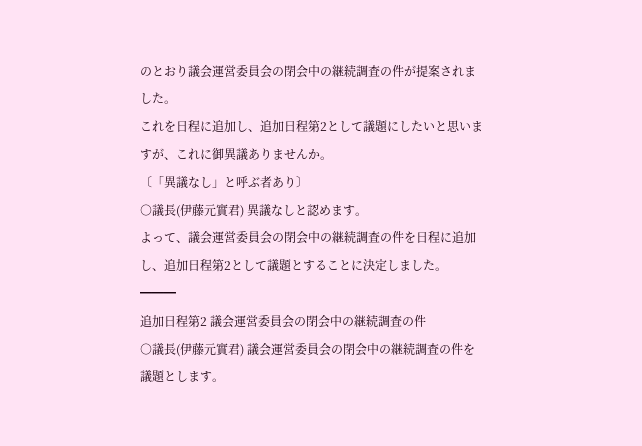のとおり議会運営委員会の閉会中の継続調査の件が提案されました。
これを日程に追加し、追加日程第2として議題にしたいと思いますが、これに御異議ありませんか。
〔「異議なし」と呼ぶ者あり〕
○議長(伊藤元實君) 異議なしと認めます。
よって、議会運営委員会の閉会中の継続調査の件を日程に追加し、追加日程第2として議題とすることに決定しました。
━━━
追加日程第2 議会運営委員会の閉会中の継続調査の件
○議長(伊藤元實君) 議会運営委員会の閉会中の継続調査の件を議題とします。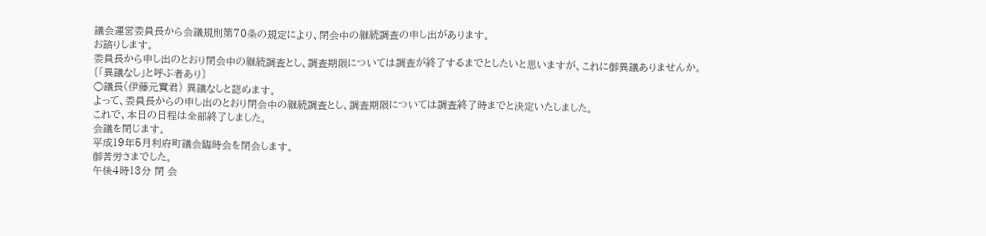議会運営委員長から会議規則第70条の規定により、閉会中の継続調査の申し出があります。
お諮りします。
委員長から申し出のとおり閉会中の継続調査とし、調査期限については調査が終了するまでとしたいと思いますが、これに御異議ありませんか。
〔「異議なし」と呼ぶ者あり〕
○議長(伊藤元實君) 異議なしと認めます。
よって、委員長からの申し出のとおり閉会中の継続調査とし、調査期限については調査終了時までと決定いたしました。
これで、本日の日程は全部終了しました。
会議を閉じます。
平成19年5月利府町議会臨時会を閉会します。
御苦労さまでした。
午後4時13分 閉 会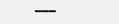━━━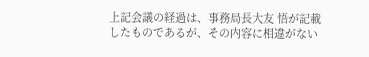上記会議の経過は、事務局長大友 悟が記載したものであるが、その内容に相違がない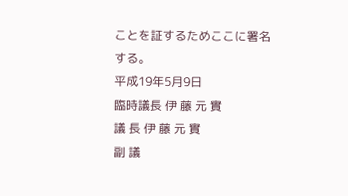ことを証するためここに署名する。
平成19年5月9日
臨時議長 伊 藤 元 實
議 長 伊 藤 元 實
副 議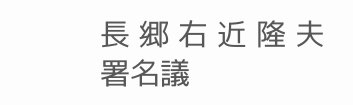長 郷 右 近 隆 夫
署名議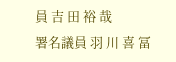員 吉 田 裕 哉
署名議員 羽 川 喜 冨